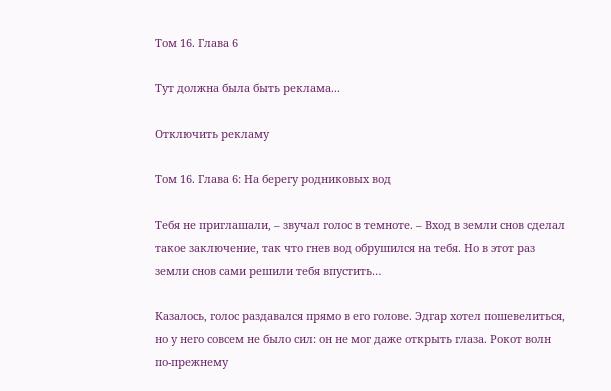Том 16. Глава 6

Тут должна была быть реклама...

Отключить рекламу

Том 16. Глава 6: На берегу родниковых вод

Тебя не приглашали, – звучал голос в темноте. – Вход в земли снов сделал такое заключение, так что гнев вод обрушился на тебя. Но в этот раз земли снов сами решили тебя впустить…

Казалось, голос раздавался прямо в его голове. Эдгар хотел пошевелиться, но у него совсем не было сил: он не мог даже открыть глаза. Рокот волн по-прежнему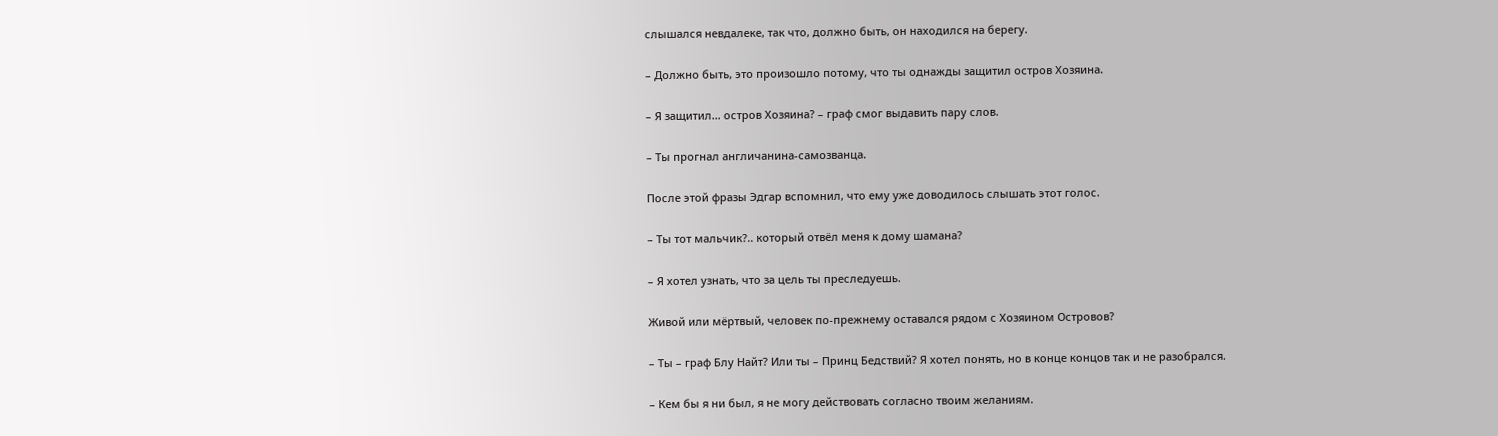слышался невдалеке, так что, должно быть, он находился на берегу.

– Должно быть, это произошло потому, что ты однажды защитил остров Хозяина.

– Я защитил… остров Хозяина? – граф смог выдавить пару слов.

– Ты прогнал англичанина-самозванца.

После этой фразы Эдгар вспомнил, что ему уже доводилось слышать этот голос.

– Ты тот мальчик?.. который отвёл меня к дому шамана?

– Я хотел узнать, что за цель ты преследуешь.

Живой или мёртвый, человек по-прежнему оставался рядом с Хозяином Островов?

– Ты – граф Блу Найт? Или ты – Принц Бедствий? Я хотел понять, но в конце концов так и не разобрался.

– Кем бы я ни был, я не могу действовать согласно твоим желаниям.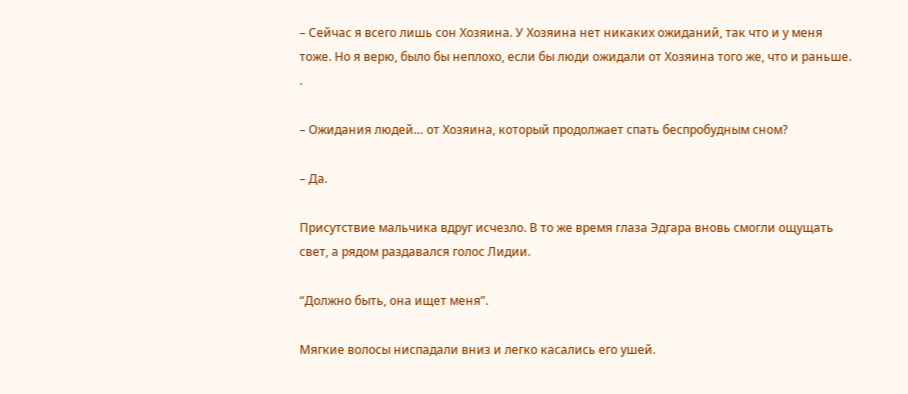– Сейчас я всего лишь сон Хозяина. У Хозяина нет никаких ожиданий, так что и у меня тоже. Но я верю, было бы неплохо, если бы люди ожидали от Хозяина того же, что и раньше. .

– Ожидания людей… от Хозяина, который продолжает спать беспробудным сном?

– Да.

Присутствие мальчика вдруг исчезло. В то же время глаза Эдгара вновь смогли ощущать свет, а рядом раздавался голос Лидии.

“Должно быть, она ищет меня”.

Мягкие волосы ниспадали вниз и легко касались его ушей.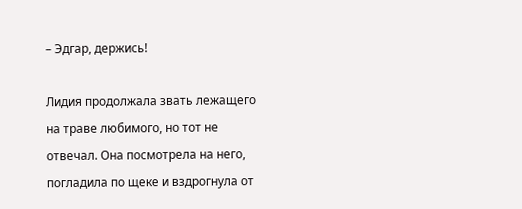– Эдгар, держись!

Лидия продолжала звать лежащего на траве любимого, но тот не отвечал. Она посмотрела на него, погладила по щеке и вздрогнула от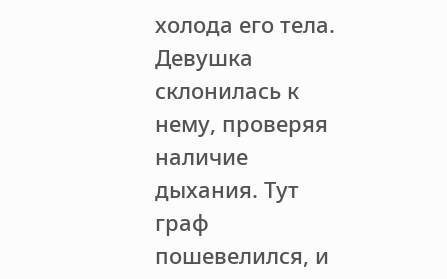холода его тела. Девушка склонилась к нему, проверяя наличие дыхания. Тут граф пошевелился, и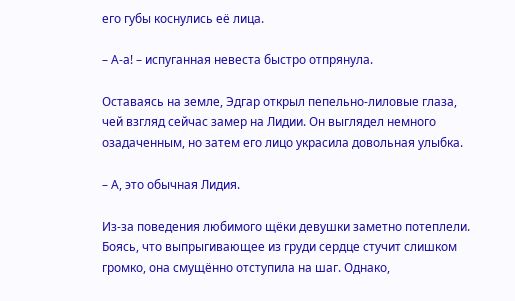его губы коснулись её лица.

– А-а! – испуганная невеста быстро отпрянула.

Оставаясь на земле, Эдгар открыл пепельно-лиловые глаза, чей взгляд сейчас замер на Лидии. Он выглядел немного озадаченным, но затем его лицо украсила довольная улыбка.

– А, это обычная Лидия.

Из-за поведения любимого щёки девушки заметно потеплели. Боясь, что выпрыгивающее из груди сердце стучит слишком громко, она смущённо отступила на шаг. Однако,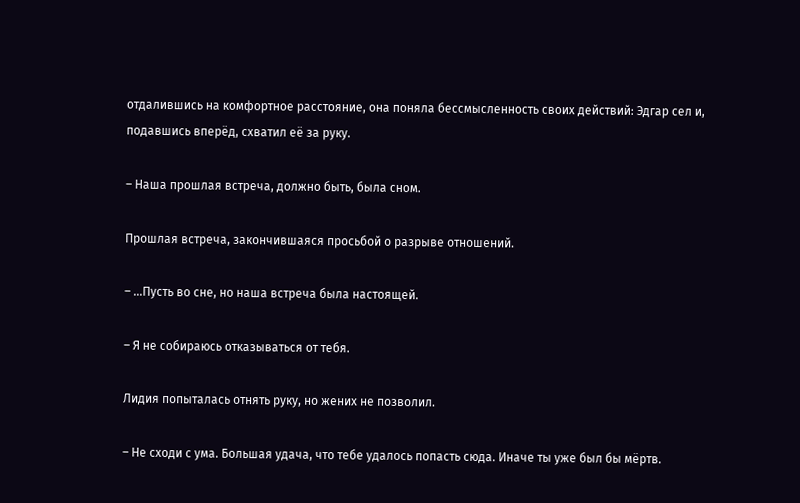отдалившись на комфортное расстояние, она поняла бессмысленность своих действий: Эдгар сел и, подавшись вперёд, схватил её за руку.

– Наша прошлая встреча, должно быть, была сном.

Прошлая встреча, закончившаяся просьбой о разрыве отношений.

– ...Пусть во сне, но наша встреча была настоящей.

– Я не собираюсь отказываться от тебя.

Лидия попыталась отнять руку, но жених не позволил.

– Не сходи с ума. Большая удача, что тебе удалось попасть сюда. Иначе ты уже был бы мёртв.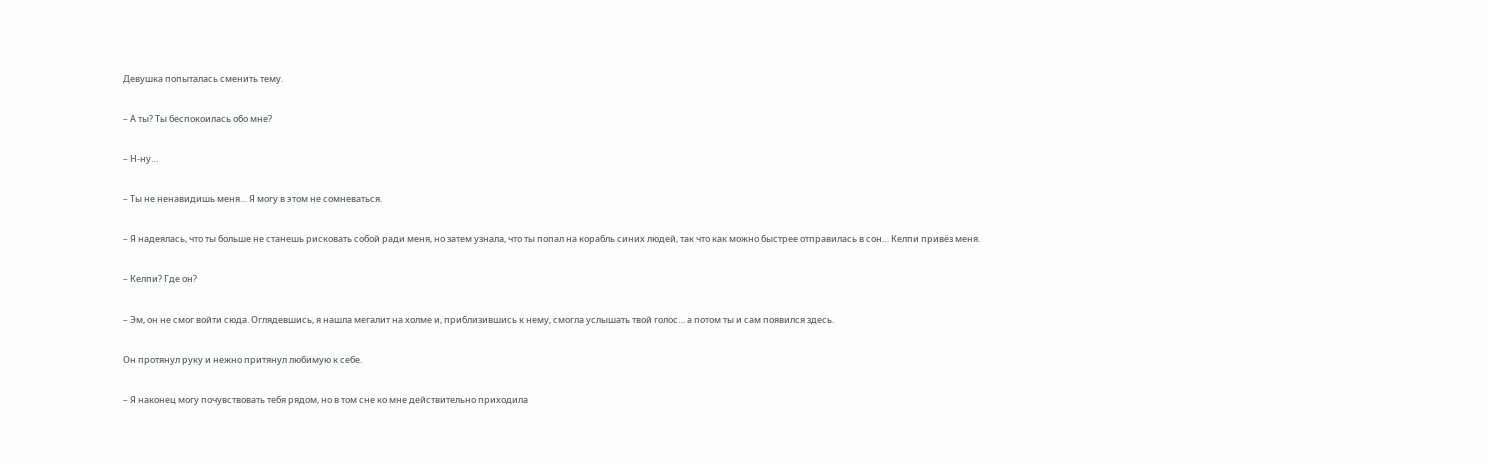Девушка попыталась сменить тему.

– А ты? Ты беспокоилась обо мне?

– Н-ну…

– Ты не ненавидишь меня… Я могу в этом не сомневаться.

– Я надеялась, что ты больше не станешь рисковать собой ради меня, но затем узнала, что ты попал на корабль синих людей, так что как можно быстрее отправилась в сон… Келпи привёз меня.

– Келпи? Где он?

– Эм, он не смог войти сюда. Оглядевшись, я нашла мегалит на холме и, приблизившись к нему, смогла услышать твой голос… а потом ты и сам появился здесь.

Он протянул руку и нежно притянул любимую к себе.

– Я наконец могу почувствовать тебя рядом, но в том сне ко мне действительно приходила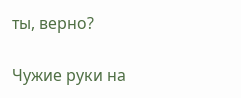ты, верно?

Чужие руки на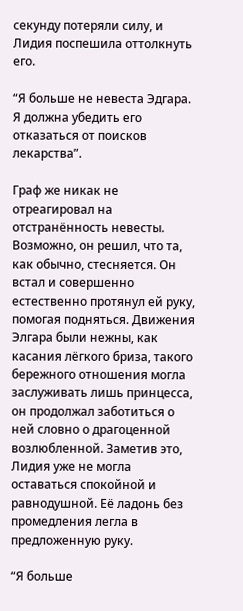секунду потеряли силу, и Лидия поспешила оттолкнуть его.

“Я больше не невеста Эдгара. Я должна убедить его отказаться от поисков лекарства”.

Граф же никак не отреагировал на отстранённость невесты. Возможно, он решил, что та, как обычно, стесняется. Он встал и совершенно естественно протянул ей руку, помогая подняться. Движения Элгара были нежны, как касания лёгкого бриза, такого бережного отношения могла заслуживать лишь принцесса, он продолжал заботиться о ней словно о драгоценной возлюбленной. Заметив это, Лидия уже не могла оставаться спокойной и равнодушной. Её ладонь без промедления легла в предложенную руку.

“Я больше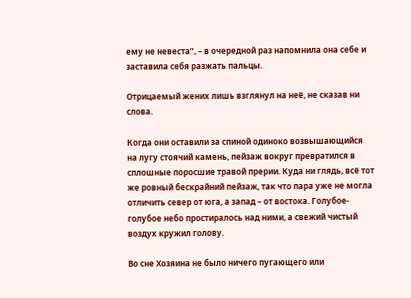ему не невеста”, – в очередной раз напомнила она себе и заставила себя разжать пальцы.

Отрицаемый жених лишь взглянул на неё, не сказав ни слова.

Когда они оставили за спиной одиноко возвышающийся на лугу стоячий камень, пейзаж вокруг превратился в сплошные поросшие травой прерии. Куда ни глядь, всё тот же ровный бескрайний пейзаж, так что пара уже не могла отличить север от юга, а запад – от востока. Голубое-голубое небо простиралось над ними, а свежий чистый воздух кружил голову.

Во сне Хозяина не было ничего пугающего или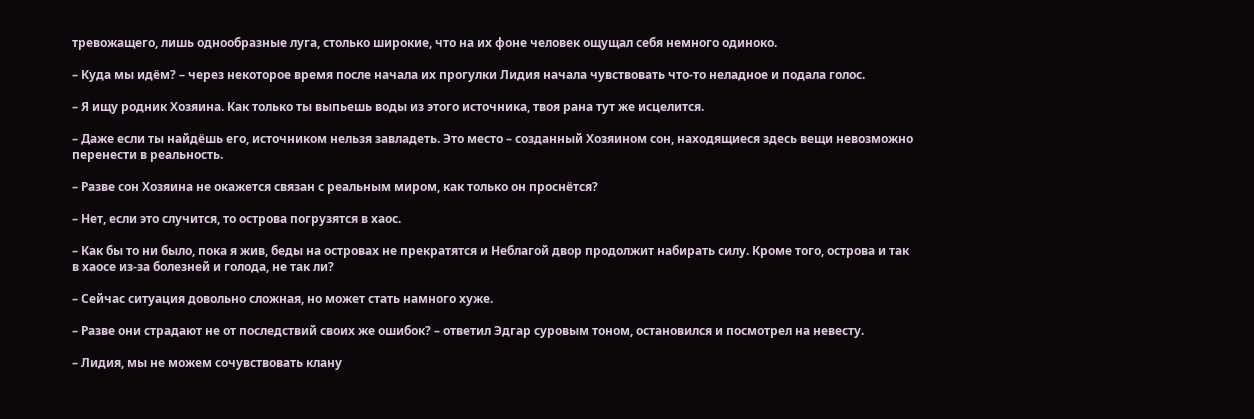тревожащего, лишь однообразные луга, столько широкие, что на их фоне человек ощущал себя немного одиноко.

– Куда мы идём? – через некоторое время после начала их прогулки Лидия начала чувствовать что-то неладное и подала голос.

– Я ищу родник Хозяина. Как только ты выпьешь воды из этого источника, твоя рана тут же исцелится.

– Даже если ты найдёшь его, источником нельзя завладеть. Это место – созданный Хозяином сон, находящиеся здесь вещи невозможно перенести в реальность.

– Разве сон Хозяина не окажется связан с реальным миром, как только он проснётся?

– Нет, если это случится, то острова погрузятся в хаос.

– Как бы то ни было, пока я жив, беды на островах не прекратятся и Неблагой двор продолжит набирать силу. Кроме того, острова и так в хаосе из-за болезней и голода, не так ли?

– Сейчас ситуация довольно сложная, но может стать намного хуже.

– Разве они страдают не от последствий своих же ошибок? – ответил Эдгар суровым тоном, остановился и посмотрел на невесту.

– Лидия, мы не можем сочувствовать клану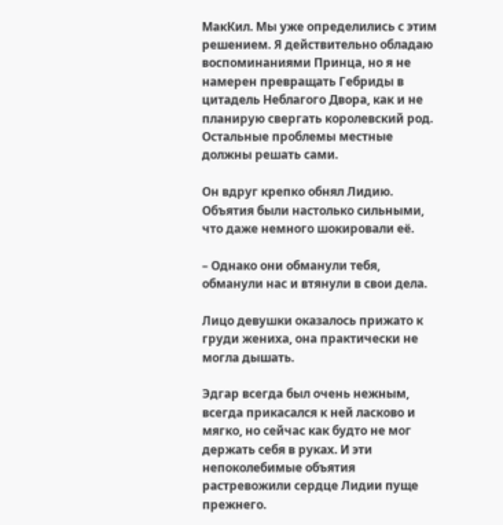МакКил. Мы уже определились с этим решением. Я действительно обладаю воспоминаниями Принца, но я не намерен превращать Гебриды в цитадель Неблагого Двора, как и не планирую свергать королевский род. Остальные проблемы местные должны решать сами.

Он вдруг крепко обнял Лидию. Объятия были настолько сильными, что даже немного шокировали её.

– Однако они обманули тебя, обманули нас и втянули в свои дела.

Лицо девушки оказалось прижато к груди жениха, она практически не могла дышать.

Эдгар всегда был очень нежным, всегда прикасался к ней ласково и мягко, но сейчас как будто не мог держать себя в руках. И эти непоколебимые объятия растревожили сердце Лидии пуще прежнего.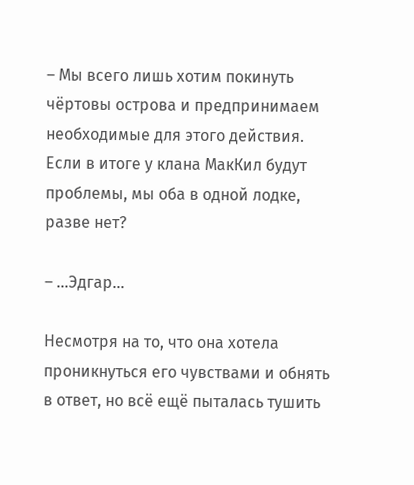– Мы всего лишь хотим покинуть чёртовы острова и предпринимаем необходимые для этого действия. Если в итоге у клана МакКил будут проблемы, мы оба в одной лодке, разве нет?

– ...Эдгар…

Несмотря на то, что она хотела проникнуться его чувствами и обнять в ответ, но всё ещё пыталась тушить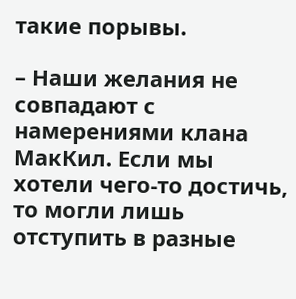такие порывы.

– Наши желания не совпадают с намерениями клана МакКил. Если мы хотели чего-то достичь, то могли лишь отступить в разные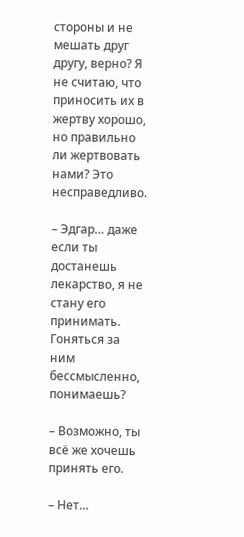стороны и не мешать друг другу, верно? Я не считаю, что приносить их в жертву хорошо, но правильно ли жертвовать нами? Это несправедливо.

– Эдгар… даже если ты достанешь лекарство, я не стану его принимать. Гоняться за ним бессмысленно, понимаешь?

– Возможно, ты всё же хочешь принять его.

– Нет…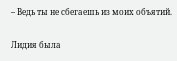– Ведь ты не сбегаешь из моих объятий.

Лидия была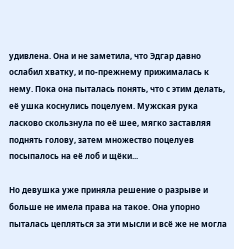удивлена. Она и не заметила, что Эдгар давно ослабил хватку, и по-прежнему прижималась к нему. Пока она пыталась понять, что с этим делать, её ушка коснулись поцелуем. Мужская рука ласково скользнула по её шее, мягко заставляя поднять голову, затем множество поцелуев посыпалось на её лоб и щёки...

Но девушка уже приняла решение о разрыве и больше не имела права на такое. Она упорно пыталась цепляться за эти мысли и всё же не могла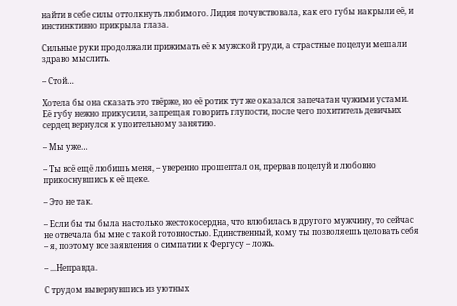найти в себе силы оттолкнуть любимого. Лидия почувствовала, как его губы накрыли её, и инстинктивно прикрыла глаза.

Сильные руки продолжали прижимать её к мужской груди, а страстные поцелуи мешали здраво мыслить.

– Стой…

Хотела бы она сказать это твёрже, но её ротик тут же оказался запечатан чужими устами. Её губу нежно прикусили, запрещая говорить глупости, после чего похититель девичьих сердец вернулся к упоительному занятию.

– Мы уже…

– Ты всё ещё любишь меня, – уверенно прошептал он, прервав поцелуй и любовно прикоснувшись к её щеке.

– Это не так.

– Если бы ты была настолько жестокосердна, что влюбилась в другого мужчину, то сейчас не отвечала бы мне с такой готовностью. Единственный, кому ты позволяешь целовать себя – я, поэтому все заявления о симпатии к Фергусу – ложь.

– ...Неправда.

С трудом вывернувшись из уютных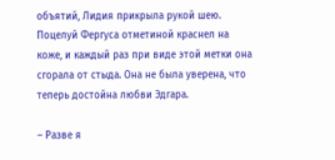объятий, Лидия прикрыла рукой шею. Поцелуй Фергуса отметиной краснел на коже, и каждый раз при виде этой метки она сгорала от стыда. Она не была уверена, что теперь достойна любви Эдгара.

– Разве я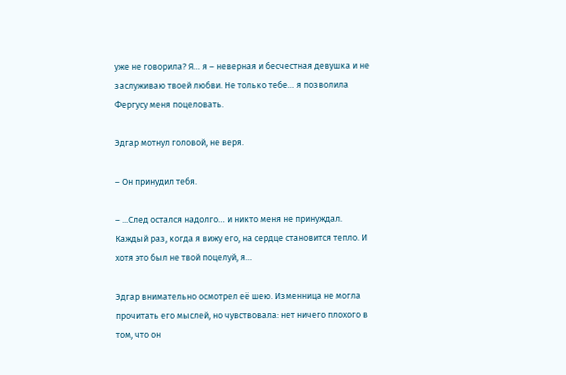уже не говорила? Я… я – неверная и бесчестная девушка и не заслуживаю твоей любви. Не только тебе… я позволила Фергусу меня поцеловать.

Эдгар мотнул головой, не веря.

– Он принудил тебя.

– ...След остался надолго… и никто меня не принуждал. Каждый раз, когда я вижу его, на сердце становится тепло. И хотя это был не твой поцелуй, я…

Эдгар внимательно осмотрел её шею. Изменница не могла прочитать его мыслей, но чувствовала: нет ничего плохого в том, что он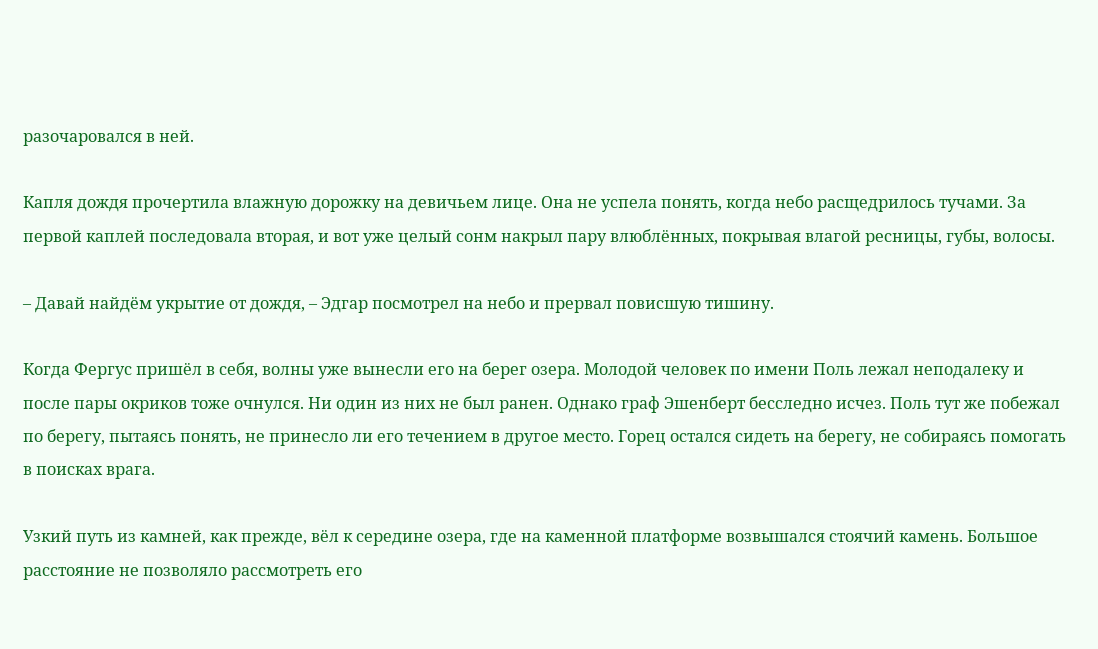разочаровался в ней.

Капля дождя прочертила влажную дорожку на девичьем лице. Она не успела понять, когда небо расщедрилось тучами. За первой каплей последовала вторая, и вот уже целый сонм накрыл пару влюблённых, покрывая влагой ресницы, губы, волосы.

– Давай найдём укрытие от дождя, – Эдгар посмотрел на небо и прервал повисшую тишину.

Когда Фергус пришёл в себя, волны уже вынесли его на берег озера. Молодой человек по имени Поль лежал неподалеку и после пары окриков тоже очнулся. Ни один из них не был ранен. Однако граф Эшенберт бесследно исчез. Поль тут же побежал по берегу, пытаясь понять, не принесло ли его течением в другое место. Горец остался сидеть на берегу, не собираясь помогать в поисках врага.

Узкий путь из камней, как прежде, вёл к середине озера, где на каменной платформе возвышался стоячий камень. Большое расстояние не позволяло рассмотреть его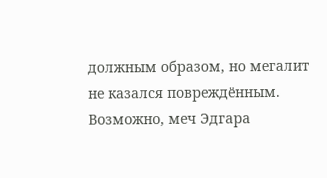должным образом, но мегалит не казался повреждённым. Возможно, меч Эдгара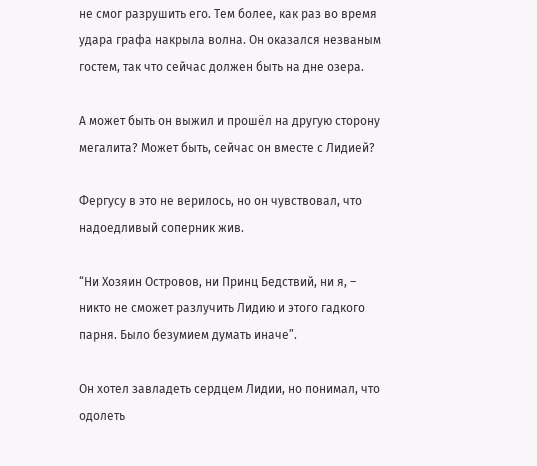не смог разрушить его. Тем более, как раз во время удара графа накрыла волна. Он оказался незваным гостем, так что сейчас должен быть на дне озера.

А может быть он выжил и прошёл на другую сторону мегалита? Может быть, сейчас он вместе с Лидией?

Фергусу в это не верилось, но он чувствовал, что надоедливый соперник жив.

“Ни Хозяин Островов, ни Принц Бедствий, ни я, – никто не сможет разлучить Лидию и этого гадкого парня. Было безумием думать иначе”.

Он хотел завладеть сердцем Лидии, но понимал, что одолеть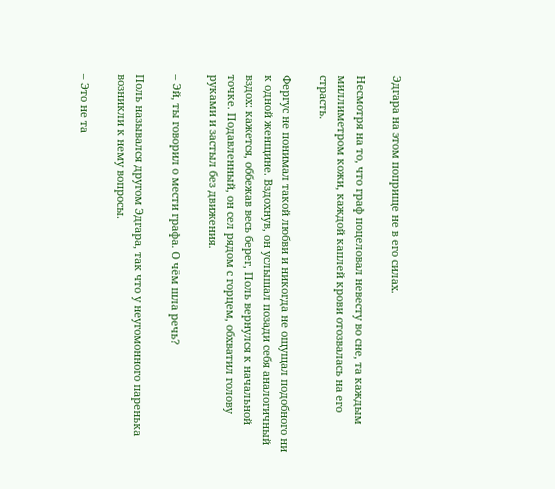Эдгара на этом поприще не в его силах.

Несмотря на то, что граф поцеловал невесту во сне, та каждым миллиметром кожи, каждой каплей крови отозвалась на его страсть.

Фергус не понимал такой любви и никогда не ощущал подобного ни к одной женщине. Вздохнув, он услышал позади себя аналогичный вздох: кажется, оббежав весь берег, Поль вернулся к начальной точке. Подавленный, он сел рядом с горцем, обхватил голову руками и застыл без движения.

– Эй, ты говорил о мести графа. О чём шла речь?

Поль назывался другом Эдгара, так что у неугомонного паренька возникли к нему вопросы.

– Это не та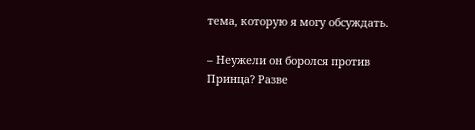тема, которую я могу обсуждать.

– Неужели он боролся против Принца? Разве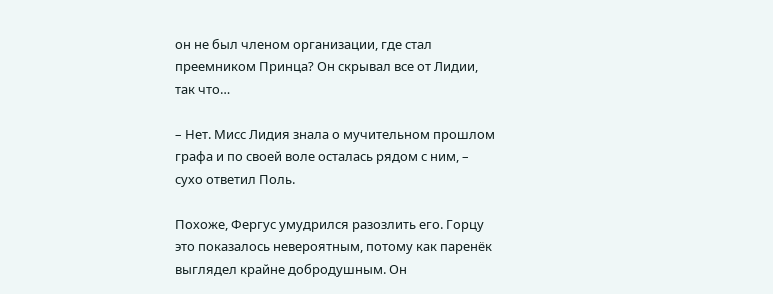он не был членом организации, где стал преемником Принца? Он скрывал все от Лидии, так что…

– Нет. Мисс Лидия знала о мучительном прошлом графа и по своей воле осталась рядом с ним, – сухо ответил Поль.

Похоже, Фергус умудрился разозлить его. Горцу это показалось невероятным, потому как паренёк выглядел крайне добродушным. Он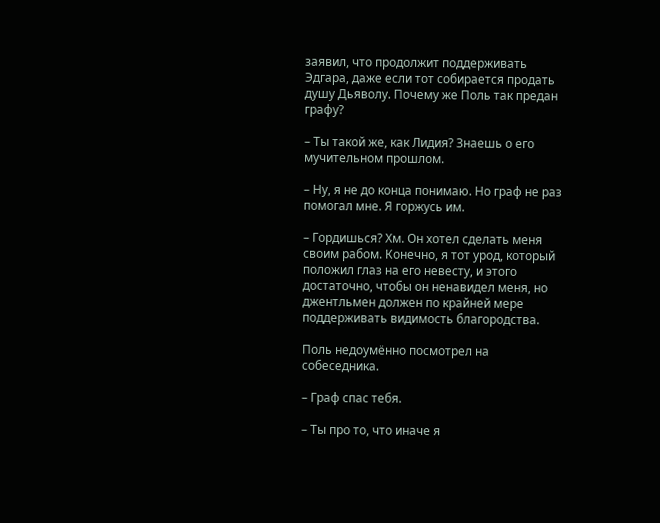заявил, что продолжит поддерживать Эдгара, даже если тот собирается продать душу Дьяволу. Почему же Поль так предан графу?

– Ты такой же, как Лидия? Знаешь о его мучительном прошлом.

– Ну, я не до конца понимаю. Но граф не раз помогал мне. Я горжусь им.

– Гордишься? Хм. Он хотел сделать меня своим рабом. Конечно, я тот урод, который положил глаз на его невесту, и этого достаточно, чтобы он ненавидел меня, но джентльмен должен по крайней мере поддерживать видимость благородства.

Поль недоумённо посмотрел на собеседника.

– Граф спас тебя.

– Ты про то, что иначе я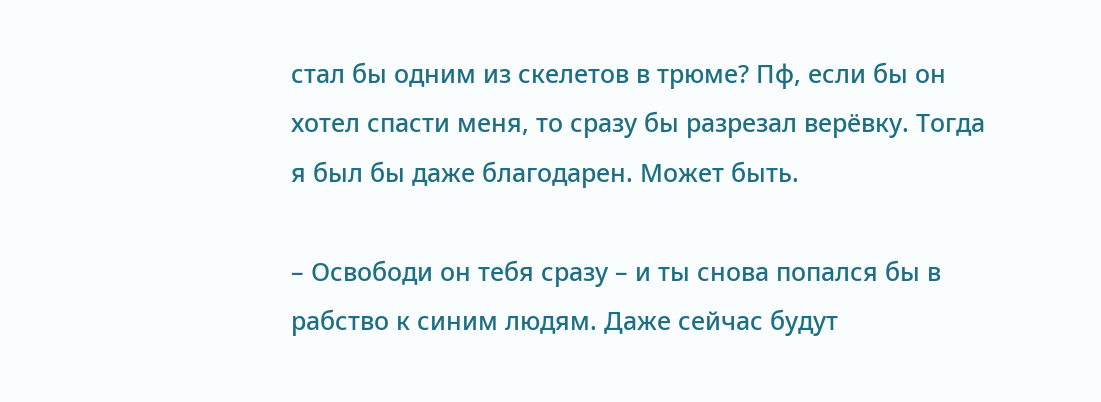стал бы одним из скелетов в трюме? Пф, если бы он хотел спасти меня, то сразу бы разрезал верёвку. Тогда я был бы даже благодарен. Может быть.

– Освободи он тебя сразу – и ты снова попался бы в рабство к синим людям. Даже сейчас будут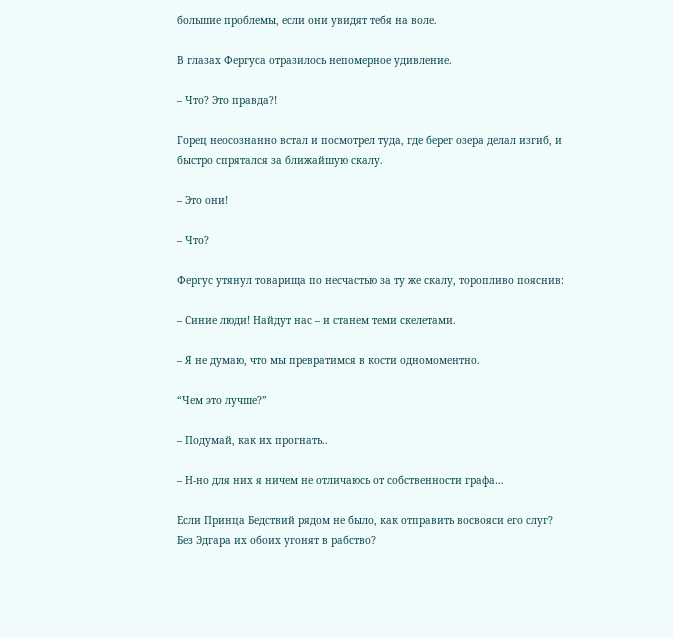большие проблемы, если они увидят тебя на воле.

В глазах Фергуса отразилось непомерное удивление.

– Что? Это правда?!

Горец неосознанно встал и посмотрел туда, где берег озера делал изгиб, и быстро спрятался за ближайшую скалу.

– Это они!

– Что?

Фергус утянул товарища по несчастью за ту же скалу, торопливо пояснив:

– Синие люди! Найдут нас – и станем теми скелетами.

– Я не думаю, что мы превратимся в кости одномоментно.

“Чем это лучше?”

– Подумай, как их прогнать..

– Н-но для них я ничем не отличаюсь от собственности графа…

Если Принца Бедствий рядом не было, как отправить восвояси его слуг? Без Эдгара их обоих угонят в рабство?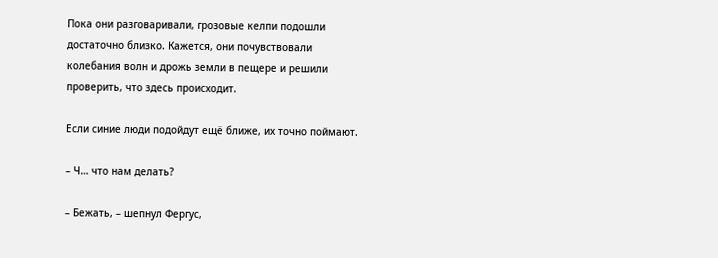Пока они разговаривали, грозовые келпи подошли достаточно близко. Кажется, они почувствовали колебания волн и дрожь земли в пещере и решили проверить, что здесь происходит.

Если синие люди подойдут ещё ближе, их точно поймают.

– Ч… что нам делать?

– Бежать, – шепнул Фергус,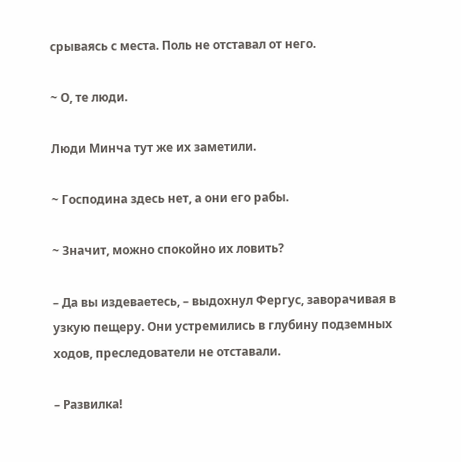срываясь с места. Поль не отставал от него.

~ О, те люди.

Люди Минча тут же их заметили.

~ Господина здесь нет, а они его рабы.

~ Значит, можно спокойно их ловить?

– Да вы издеваетесь, – выдохнул Фергус, заворачивая в узкую пещеру. Они устремились в глубину подземных ходов, преследователи не отставали.

– Развилка!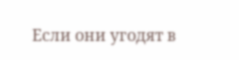Если они угодят в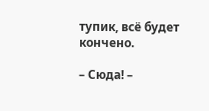тупик, всё будет кончено.

– Сюда! –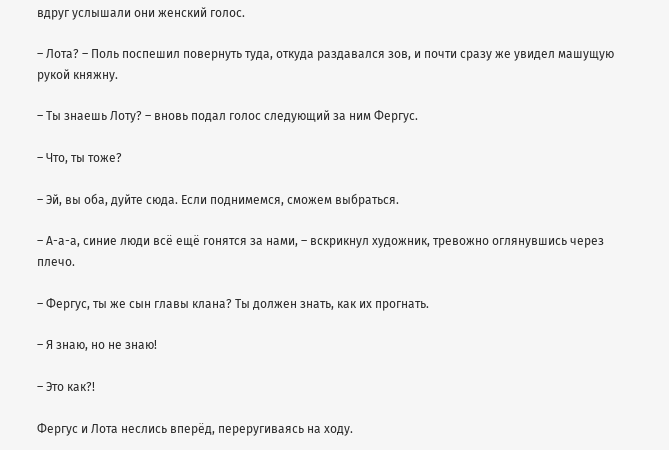вдруг услышали они женский голос.

– Лота? – Поль поспешил повернуть туда, откуда раздавался зов, и почти сразу же увидел машущую рукой княжну.

– Ты знаешь Лоту? – вновь подал голос следующий за ним Фергус.

– Что, ты тоже?

– Эй, вы оба, дуйте сюда. Если поднимемся, сможем выбраться.

– А-а-а, синие люди всё ещё гонятся за нами, – вскрикнул художник, тревожно оглянувшись через плечо.

– Фергус, ты же сын главы клана? Ты должен знать, как их прогнать.

– Я знаю, но не знаю!

– Это как?!

Фергус и Лота неслись вперёд, переругиваясь на ходу.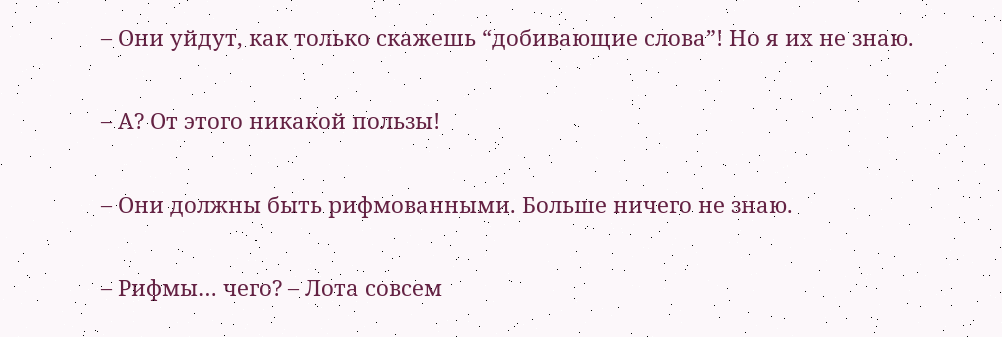– Они уйдут, как только скажешь “добивающие слова”! Но я их не знаю.

– А? От этого никакой пользы!

– Они должны быть рифмованными. Больше ничего не знаю.

– Рифмы… чего? – Лота совсем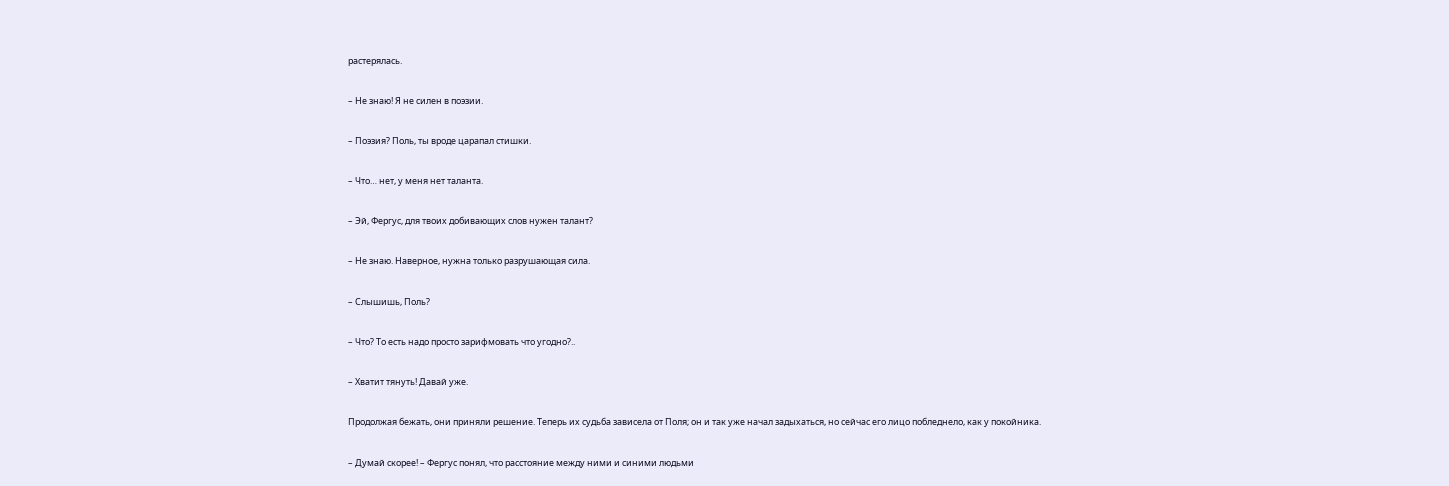растерялась.

– Не знаю! Я не силен в поэзии.

– Поэзия? Поль, ты вроде царапал стишки.

– Что… нет, у меня нет таланта.

– Эй, Фергус, для твоих добивающих слов нужен талант?

– Не знаю. Наверное, нужна только разрушающая сила.

– Слышишь, Поль?

– Что? То есть надо просто зарифмовать что угодно?..

– Хватит тянуть! Давай уже.

Продолжая бежать, они приняли решение. Теперь их судьба зависела от Поля; он и так уже начал задыхаться, но сейчас его лицо побледнело, как у покойника.

– Думай скорее! – Фергус понял, что расстояние между ними и синими людьми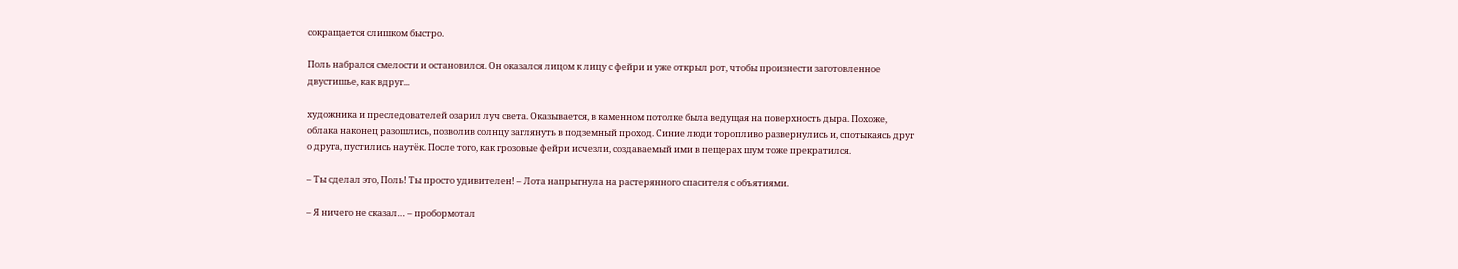сокращается слишком быстро.

Поль набрался смелости и остановился. Он оказался лицом к лицу с фейри и уже открыл рот, чтобы произнести заготовленное двустишье, как вдруг...

художника и преследователей озарил луч света. Оказывается, в каменном потолке была ведущая на поверхность дыра. Похоже, облака наконец разошлись, позволив солнцу заглянуть в подземный проход. Синие люди торопливо развернулись и, спотыкаясь друг о друга, пустились наутёк. После того, как грозовые фейри исчезли, создаваемый ими в пещерах шум тоже прекратился.

– Ты сделал это, Поль! Ты просто удивителен! – Лота напрыгнула на растерянного спасителя с объятиями.

– Я ничего не сказал… – пробормотал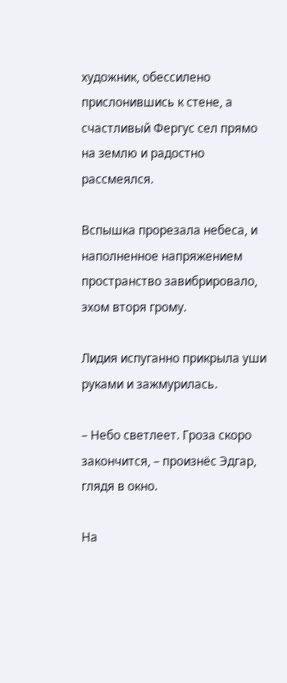художник, обессилено прислонившись к стене, а счастливый Фергус сел прямо на землю и радостно рассмеялся.

Вспышка прорезала небеса, и наполненное напряжением пространство завибрировало, эхом вторя грому.

Лидия испуганно прикрыла уши руками и зажмурилась.

– Небо светлеет. Гроза скоро закончится, – произнёс Эдгар, глядя в окно.

На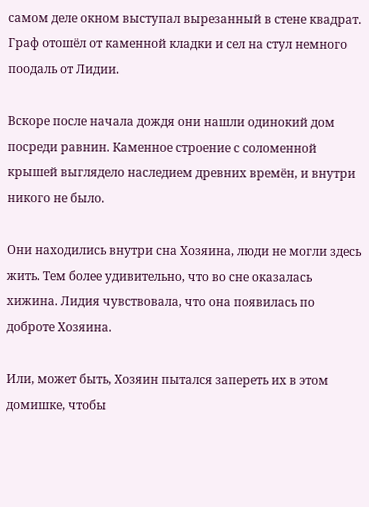самом деле окном выступал вырезанный в стене квадрат. Граф отошёл от каменной кладки и сел на стул немного поодаль от Лидии.

Вскоре после начала дождя они нашли одинокий дом посреди равнин. Каменное строение с соломенной крышей выглядело наследием древних времён, и внутри никого не было.

Они находились внутри сна Хозяина, люди не могли здесь жить. Тем более удивительно, что во сне оказалась хижина. Лидия чувствовала, что она появилась по доброте Хозяина.

Или, может быть, Хозяин пытался запереть их в этом домишке, чтобы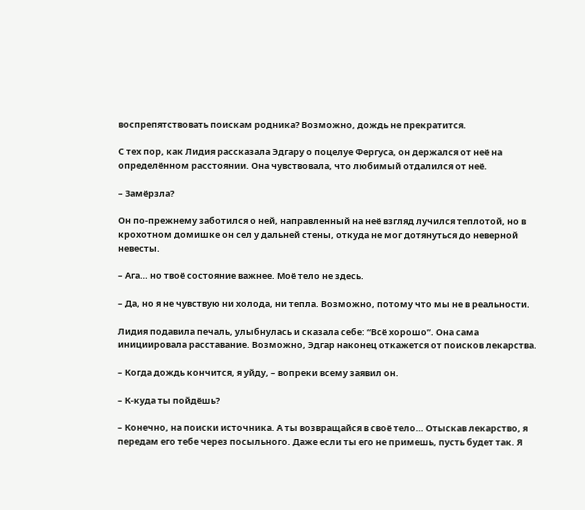воспрепятствовать поискам родника? Возможно, дождь не прекратится.

С тех пор, как Лидия рассказала Эдгару о поцелуе Фергуса, он держался от неё на определённом расстоянии. Она чувствовала, что любимый отдалился от неё.

– Замёрзла?

Он по-прежнему заботился о ней, направленный на неё взгляд лучился теплотой, но в крохотном домишке он сел у дальней стены, откуда не мог дотянуться до неверной невесты.

– Ага… но твоё состояние важнее. Моё тело не здесь.

– Да, но я не чувствую ни холода, ни тепла. Возможно, потому что мы не в реальности.

Лидия подавила печаль, улыбнулась и сказала себе: “Всё хорошо”. Она сама инициировала расставание. Возможно, Эдгар наконец откажется от поисков лекарства.

– Когда дождь кончится, я уйду, – вопреки всему заявил он.

– К-куда ты пойдёшь?

– Конечно, на поиски источника. А ты возвращайся в своё тело… Отыскав лекарство, я передам его тебе через посыльного. Даже если ты его не примешь, пусть будет так. Я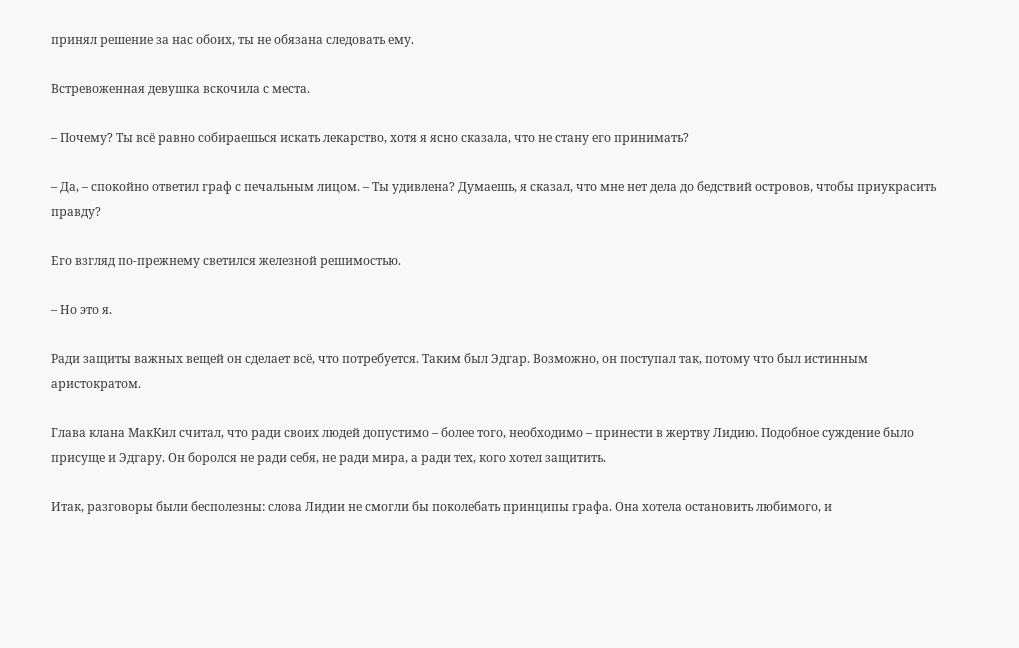принял решение за нас обоих, ты не обязана следовать ему.

Встревоженная девушка вскочила с места.

– Почему? Ты всё равно собираешься искать лекарство, хотя я ясно сказала, что не стану его принимать?

– Да, – спокойно ответил граф с печальным лицом. – Ты удивлена? Думаешь, я сказал, что мне нет дела до бедствий островов, чтобы приукрасить правду?

Его взгляд по-прежнему светился железной решимостью.

– Но это я.

Ради защиты важных вещей он сделает всё, что потребуется. Таким был Эдгар. Возможно, он поступал так, потому что был истинным аристократом.

Глава клана МакКил считал, что ради своих людей допустимо – более того, необходимо – принести в жертву Лидию. Подобное суждение было присуще и Эдгару. Он боролся не ради себя, не ради мира, а ради тех, кого хотел защитить.

Итак, разговоры были бесполезны: слова Лидии не смогли бы поколебать принципы графа. Она хотела остановить любимого, и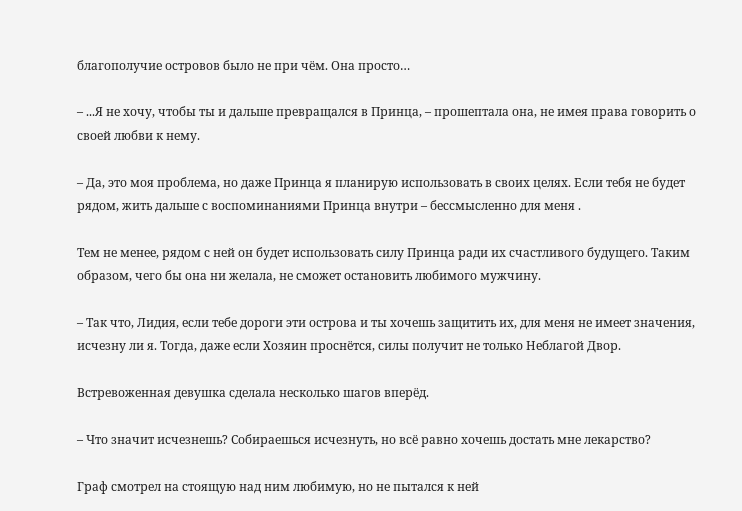благополучие островов было не при чём. Она просто…

– ...Я не хочу, чтобы ты и дальше превращался в Принца, – прошептала она, не имея права говорить о своей любви к нему.

– Да, это моя проблема, но даже Принца я планирую использовать в своих целях. Если тебя не будет рядом, жить дальше с воспоминаниями Принца внутри – бессмысленно для меня .

Тем не менее, рядом с ней он будет использовать силу Принца ради их счастливого будущего. Таким образом, чего бы она ни желала, не сможет остановить любимого мужчину.

– Так что, Лидия, если тебе дороги эти острова и ты хочешь защитить их, для меня не имеет значения, исчезну ли я. Тогда, даже если Хозяин проснётся, силы получит не только Неблагой Двор.

Встревоженная девушка сделала несколько шагов вперёд.

– Что значит исчезнешь? Собираешься исчезнуть, но всё равно хочешь достать мне лекарство?

Граф смотрел на стоящую над ним любимую, но не пытался к ней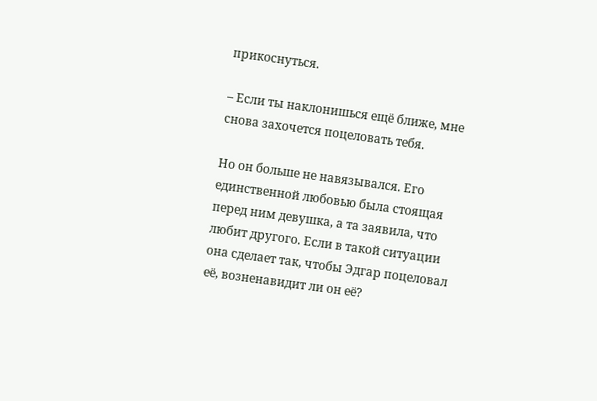прикоснуться.

– Если ты наклонишься ещё ближе, мне снова захочется поцеловать тебя.

Но он больше не навязывался. Его единственной любовью была стоящая перед ним девушка, а та заявила, что любит другого. Если в такой ситуации она сделает так, чтобы Эдгар поцеловал её, возненавидит ли он её?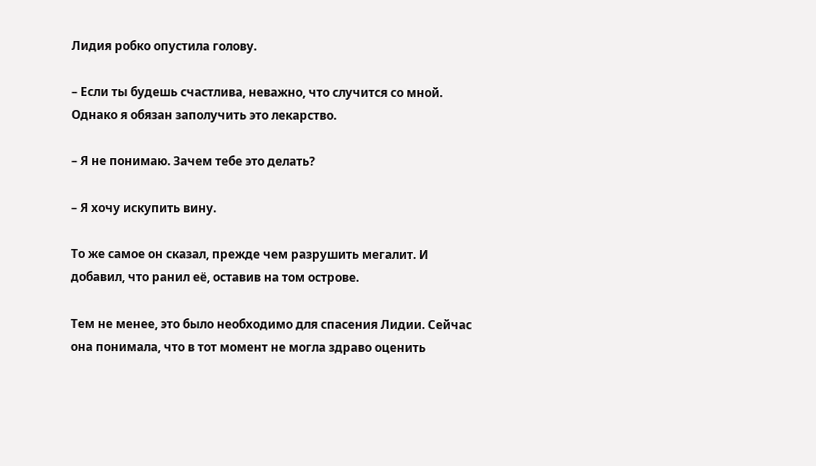Лидия робко опустила голову.

– Если ты будешь счастлива, неважно, что случится со мной. Однако я обязан заполучить это лекарство.

– Я не понимаю. Зачем тебе это делать?

– Я хочу искупить вину.

То же самое он сказал, прежде чем разрушить мегалит. И добавил, что ранил её, оставив на том острове.

Тем не менее, это было необходимо для спасения Лидии. Сейчас она понимала, что в тот момент не могла здраво оценить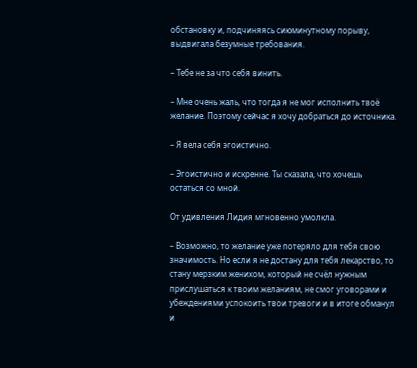обстановку и, подчиняясь сиюминутному порыву, выдвигала безумные требования.

– Тебе не за что себя винить.

– Мне очень жаль, что тогда я не мог исполнить твоё желание. Поэтому сейчас я хочу добраться до источника.

– Я вела себя эгоистично.

– Эгоистично и искренне. Ты сказала, что хочешь остаться со мной.

От удивления Лидия мгновенно умолкла.

– Возможно, то желание уже потеряло для тебя свою значимость. Но если я не достану для тебя лекарство, то стану мерзким женихом, который не счёл нужным прислушаться к твоим желаниям, не смог уговорами и убеждениями успокоить твои тревоги и в итоге обманул и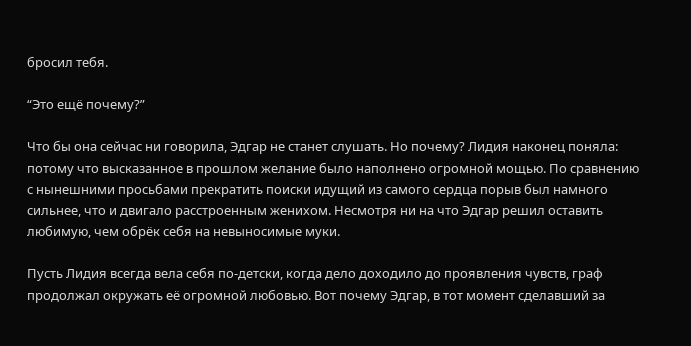бросил тебя.

“Это ещё почему?”

Что бы она сейчас ни говорила, Эдгар не станет слушать. Но почему? Лидия наконец поняла: потому что высказанное в прошлом желание было наполнено огромной мощью. По сравнению с нынешними просьбами прекратить поиски идущий из самого сердца порыв был намного сильнее, что и двигало расстроенным женихом. Несмотря ни на что Эдгар решил оставить любимую, чем обрёк себя на невыносимые муки.

Пусть Лидия всегда вела себя по-детски, когда дело доходило до проявления чувств, граф продолжал окружать её огромной любовью. Вот почему Эдгар, в тот момент сделавший за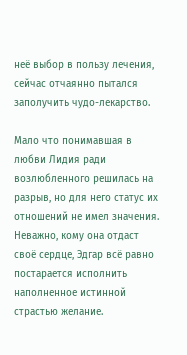неё выбор в пользу лечения, сейчас отчаянно пытался заполучить чудо-лекарство.

Мало что понимавшая в любви Лидия ради возлюбленного решилась на разрыв, но для него статус их отношений не имел значения. Неважно, кому она отдаст своё сердце, Эдгар всё равно постарается исполнить наполненное истинной страстью желание.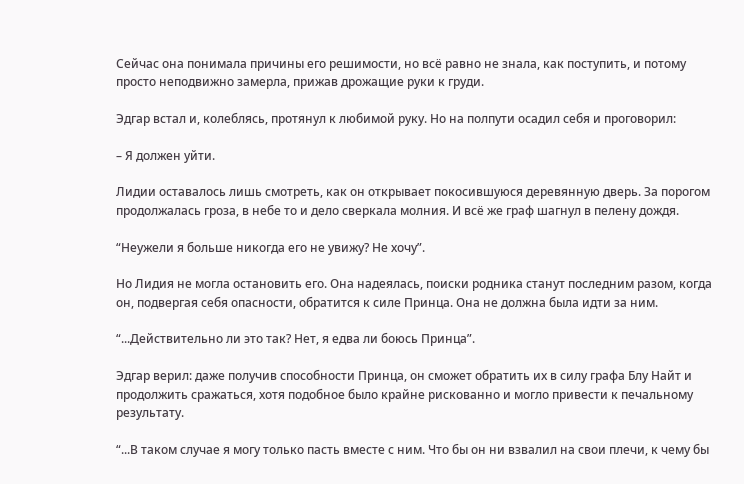Сейчас она понимала причины его решимости, но всё равно не знала, как поступить, и потому просто неподвижно замерла, прижав дрожащие руки к груди.

Эдгар встал и, колеблясь, протянул к любимой руку. Но на полпути осадил себя и проговорил:

– Я должен уйти.

Лидии оставалось лишь смотреть, как он открывает покосившуюся деревянную дверь. За порогом продолжалась гроза, в небе то и дело сверкала молния. И всё же граф шагнул в пелену дождя.

“Неужели я больше никогда его не увижу? Не хочу”.

Но Лидия не могла остановить его. Она надеялась, поиски родника станут последним разом, когда он, подвергая себя опасности, обратится к силе Принца. Она не должна была идти за ним.

“...Действительно ли это так? Нет, я едва ли боюсь Принца”.

Эдгар верил: даже получив способности Принца, он сможет обратить их в силу графа Блу Найт и продолжить сражаться, хотя подобное было крайне рискованно и могло привести к печальному результату.

“...В таком случае я могу только пасть вместе с ним. Что бы он ни взвалил на свои плечи, к чему бы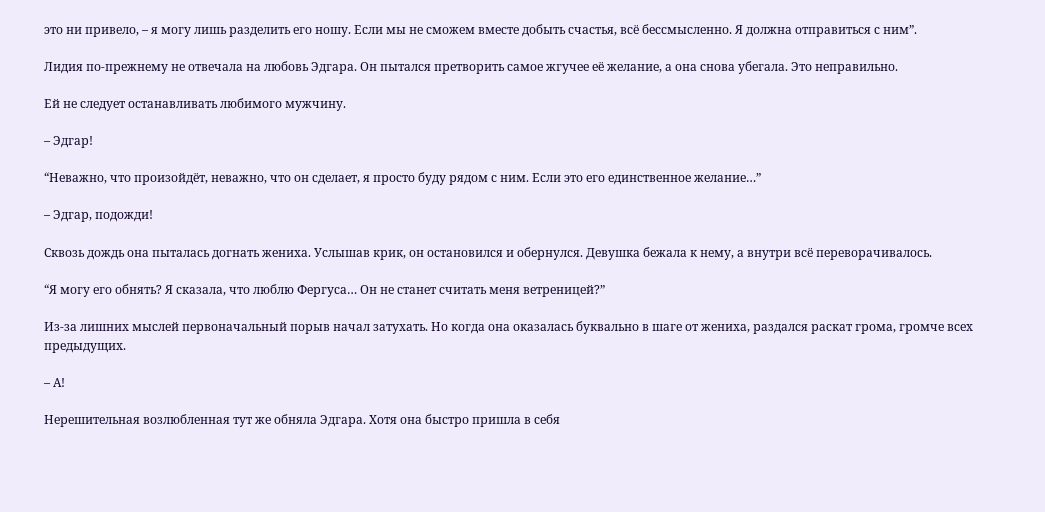это ни привело, – я могу лишь разделить его ношу. Если мы не сможем вместе добыть счастья, всё бессмысленно. Я должна отправиться с ним”.

Лидия по-прежнему не отвечала на любовь Эдгара. Он пытался претворить самое жгучее её желание, а она снова убегала. Это неправильно.

Ей не следует останавливать любимого мужчину.

– Эдгар!

“Неважно, что произойдёт, неважно, что он сделает, я просто буду рядом с ним. Если это его единственное желание…”

– Эдгар, подожди!

Сквозь дождь она пыталась догнать жениха. Услышав крик, он остановился и обернулся. Девушка бежала к нему, а внутри всё переворачивалось.

“Я могу его обнять? Я сказала, что люблю Фергуса… Он не станет считать меня ветреницей?”

Из-за лишних мыслей первоначальный порыв начал затухать. Но когда она оказалась буквально в шаге от жениха, раздался раскат грома, громче всех предыдущих.

– А!

Нерешительная возлюбленная тут же обняла Эдгара. Хотя она быстро пришла в себя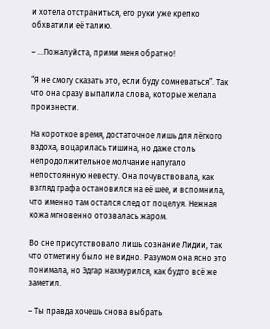и хотела отстраниться, его руки уже крепко обхватили её талию.

– ...Пожалуйста, прими меня обратно!

“Я не смогу сказать это, если буду сомневаться”. Так что она сразу выпалила слова, которые желала произнести.

На короткое время, достаточное лишь для лёгкого вздоха, воцарилась тишина, но даже столь непродолжительное молчание напугало непостоянную невесту. Она почувствовала, как взгляд графа остановился на её шее, и вспомнила, что именно там остался след от поцелуя. Нежная кожа мгновенно отозвалась жаром.

Во сне присутствовало лишь сознание Лидии, так что отметину было не видно. Разумом она ясно это понимала, но Эдгар нахмурился, как будто всё же заметил.

– Ты правда хочешь снова выбрать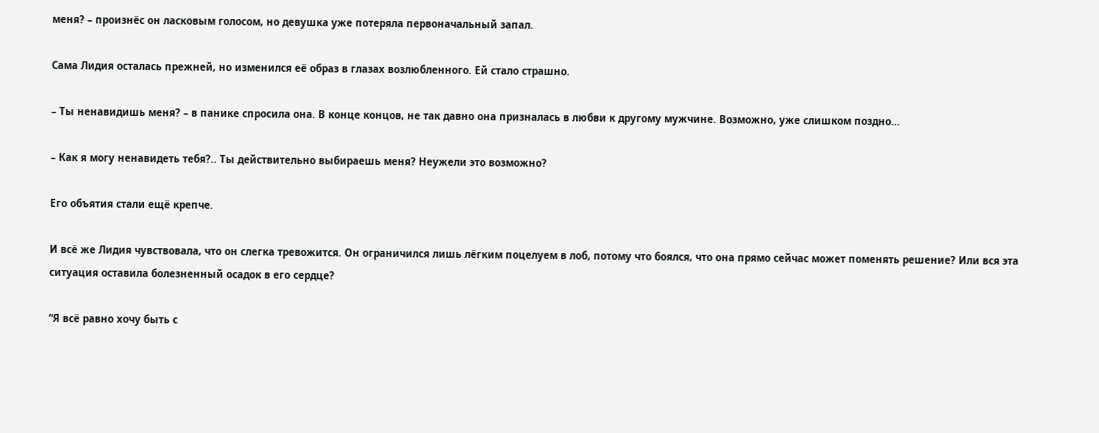меня? – произнёс он ласковым голосом, но девушка уже потеряла первоначальный запал.

Сама Лидия осталась прежней, но изменился её образ в глазах возлюбленного. Ей стало страшно.

– Ты ненавидишь меня? – в панике спросила она. В конце концов, не так давно она призналась в любви к другому мужчине. Возможно, уже слишком поздно…

– Как я могу ненавидеть тебя?.. Ты действительно выбираешь меня? Неужели это возможно?

Его объятия стали ещё крепче.

И всё же Лидия чувствовала, что он слегка тревожится. Он ограничился лишь лёгким поцелуем в лоб, потому что боялся, что она прямо сейчас может поменять решение? Или вся эта ситуация оставила болезненный осадок в его сердце?

“Я всё равно хочу быть с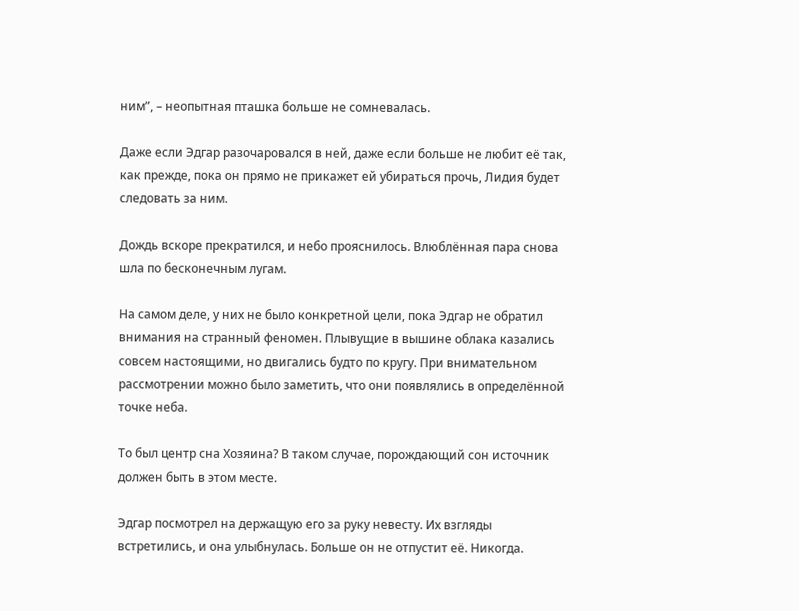ним”, – неопытная пташка больше не сомневалась.

Даже если Эдгар разочаровался в ней, даже если больше не любит её так, как прежде, пока он прямо не прикажет ей убираться прочь, Лидия будет следовать за ним.

Дождь вскоре прекратился, и небо прояснилось. Влюблённая пара снова шла по бесконечным лугам.

На самом деле, у них не было конкретной цели, пока Эдгар не обратил внимания на странный феномен. Плывущие в вышине облака казались совсем настоящими, но двигались будто по кругу. При внимательном рассмотрении можно было заметить, что они появлялись в определённой точке неба.

То был центр сна Хозяина? В таком случае, порождающий сон источник должен быть в этом месте.

Эдгар посмотрел на держащую его за руку невесту. Их взгляды встретились, и она улыбнулась. Больше он не отпустит её. Никогда.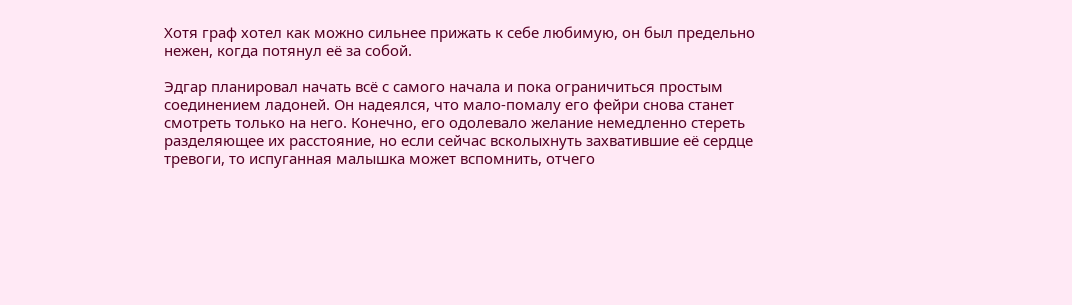Хотя граф хотел как можно сильнее прижать к себе любимую, он был предельно нежен, когда потянул её за собой.

Эдгар планировал начать всё с самого начала и пока ограничиться простым соединением ладоней. Он надеялся, что мало-помалу его фейри снова станет смотреть только на него. Конечно, его одолевало желание немедленно стереть разделяющее их расстояние, но если сейчас всколыхнуть захватившие её сердце тревоги, то испуганная малышка может вспомнить, отчего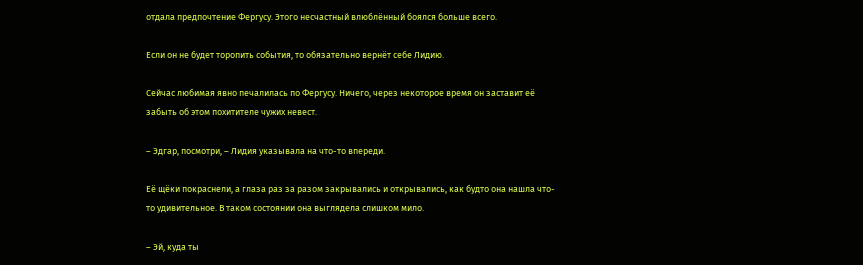отдала предпочтение Фергусу. Этого несчастный влюблённый боялся больше всего.

Если он не будет торопить события, то обязательно вернёт себе Лидию.

Сейчас любимая явно печалилась по Фергусу. Ничего, через некоторое время он заставит её забыть об этом похитителе чужих невест.

– Эдгар, посмотри, – Лидия указывала на что-то впереди.

Её щёки покраснели, а глаза раз за разом закрывались и открывались, как будто она нашла что-то удивительное. В таком состоянии она выглядела слишком мило.

– Эй, куда ты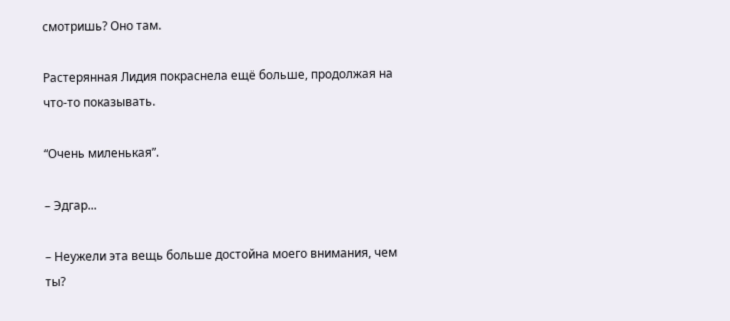смотришь? Оно там.

Растерянная Лидия покраснела ещё больше, продолжая на что-то показывать.

“Очень миленькая”.

– Эдгар...

– Неужели эта вещь больше достойна моего внимания, чем ты?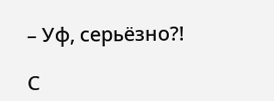– Уф, серьёзно?!

С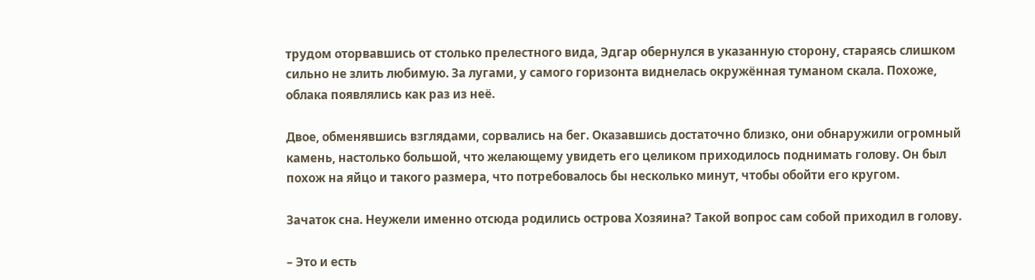трудом оторвавшись от столько прелестного вида, Эдгар обернулся в указанную сторону, стараясь слишком сильно не злить любимую. За лугами, у самого горизонта виднелась окружённая туманом скала. Похоже, облака появлялись как раз из неё.

Двое, обменявшись взглядами, сорвались на бег. Оказавшись достаточно близко, они обнаружили огромный камень, настолько большой, что желающему увидеть его целиком приходилось поднимать голову. Он был похож на яйцо и такого размера, что потребовалось бы несколько минут, чтобы обойти его кругом.

Зачаток сна. Неужели именно отсюда родились острова Хозяина? Такой вопрос сам собой приходил в голову.

– Это и есть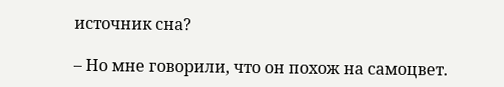источник сна?

– Но мне говорили, что он похож на самоцвет.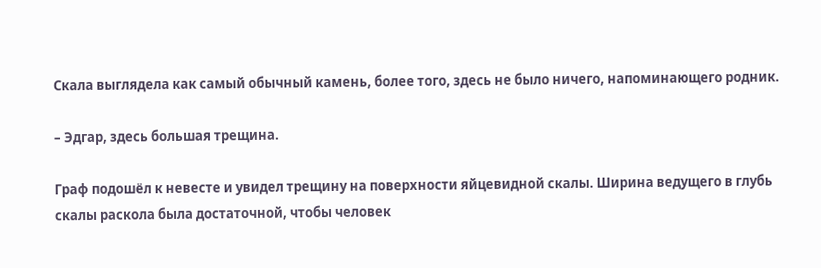Скала выглядела как самый обычный камень, более того, здесь не было ничего, напоминающего родник.

– Эдгар, здесь большая трещина.

Граф подошёл к невесте и увидел трещину на поверхности яйцевидной скалы. Ширина ведущего в глубь скалы раскола была достаточной, чтобы человек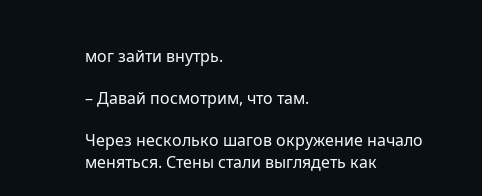мог зайти внутрь.

– Давай посмотрим, что там.

Через несколько шагов окружение начало меняться. Стены стали выглядеть как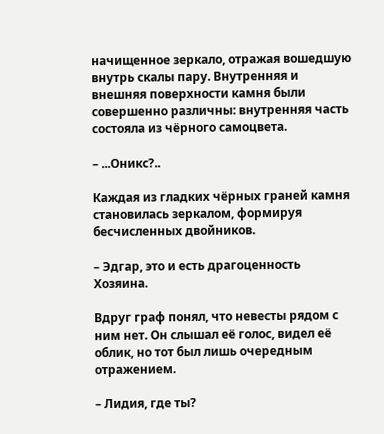начищенное зеркало, отражая вошедшую внутрь скалы пару. Внутренняя и внешняя поверхности камня были совершенно различны: внутренняя часть состояла из чёрного самоцвета.

– ...Оникс?..

Каждая из гладких чёрных граней камня становилась зеркалом, формируя бесчисленных двойников.

– Эдгар, это и есть драгоценность Хозяина.

Вдруг граф понял, что невесты рядом с ним нет. Он слышал её голос, видел её облик, но тот был лишь очередным отражением.

– Лидия, где ты?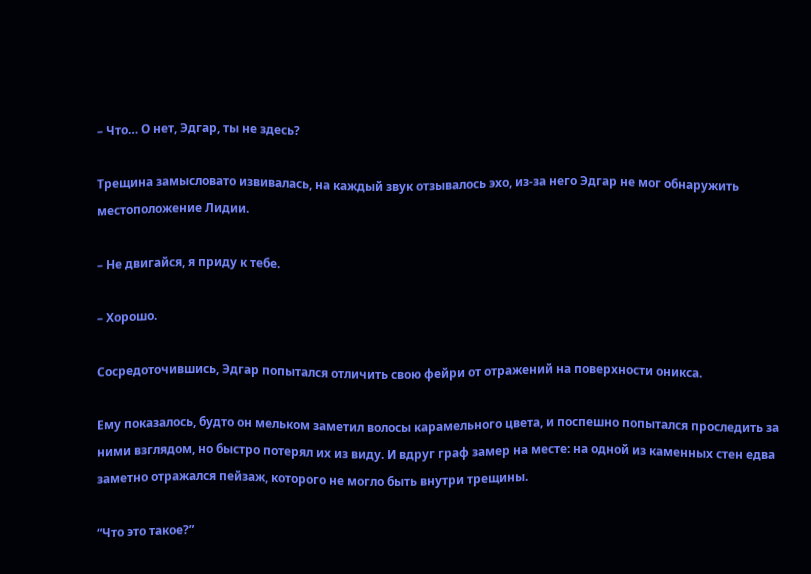– Что… О нет, Эдгар, ты не здесь?

Трещина замысловато извивалась, на каждый звук отзывалось эхо, из-за него Эдгар не мог обнаружить местоположение Лидии.

– Не двигайся, я приду к тебе.

– Хорошо.

Сосредоточившись, Эдгар попытался отличить свою фейри от отражений на поверхности оникса.

Ему показалось, будто он мельком заметил волосы карамельного цвета, и поспешно попытался проследить за ними взглядом, но быстро потерял их из виду. И вдруг граф замер на месте: на одной из каменных стен едва заметно отражался пейзаж, которого не могло быть внутри трещины.

“Что это такое?”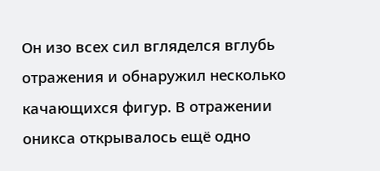Он изо всех сил вгляделся вглубь отражения и обнаружил несколько качающихся фигур. В отражении оникса открывалось ещё одно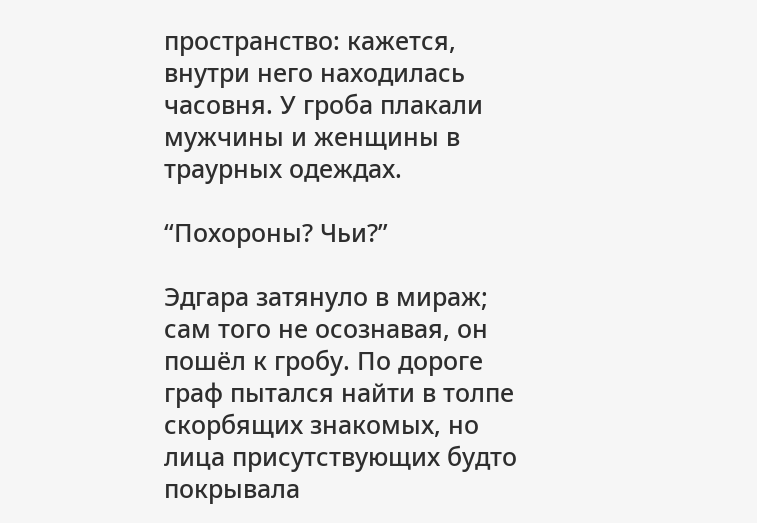пространство: кажется, внутри него находилась часовня. У гроба плакали мужчины и женщины в траурных одеждах.

“Похороны? Чьи?”

Эдгара затянуло в мираж; сам того не осознавая, он пошёл к гробу. По дороге граф пытался найти в толпе скорбящих знакомых, но лица присутствующих будто покрывала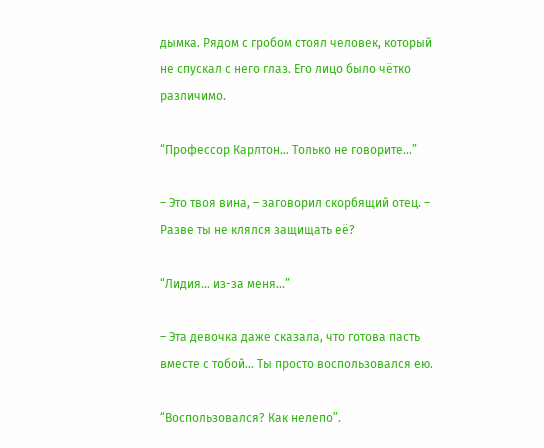дымка. Рядом с гробом стоял человек, который не спускал с него глаз. Его лицо было чётко различимо.

“Профессор Карлтон… Только не говорите…”

– Это твоя вина, – заговорил скорбящий отец. – Разве ты не клялся защищать её?

“Лидия… из-за меня…”

– Эта девочка даже сказала, что готова пасть вместе с тобой… Ты просто воспользовался ею.

“Воспользовался? Как нелепо”.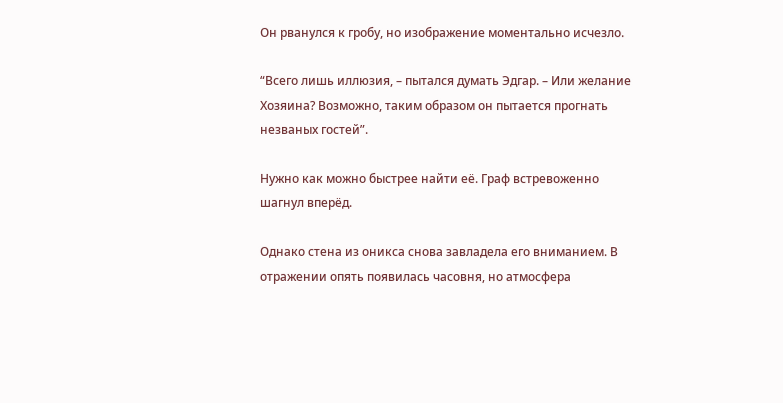Он рванулся к гробу, но изображение моментально исчезло.

“Всего лишь иллюзия, – пытался думать Эдгар. – Или желание Хозяина? Возможно, таким образом он пытается прогнать незваных гостей”.

Нужно как можно быстрее найти её. Граф встревоженно шагнул вперёд.

Однако стена из оникса снова завладела его вниманием. В отражении опять появилась часовня, но атмосфера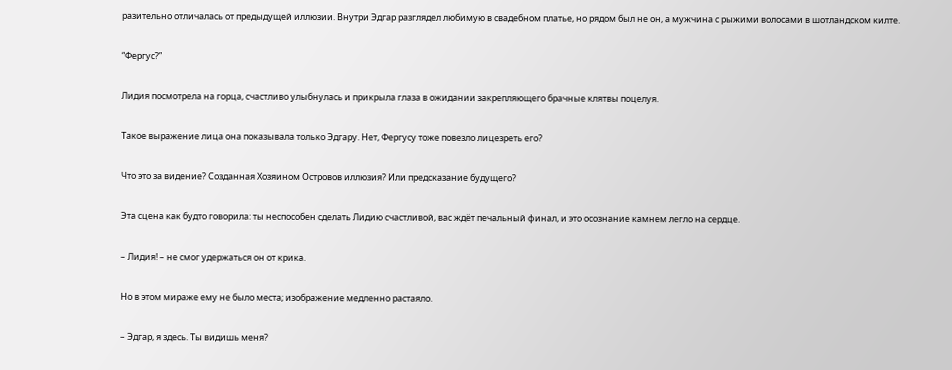разительно отличалась от предыдущей иллюзии. Внутри Эдгар разглядел любимую в свадебном платье, но рядом был не он, а мужчина с рыжими волосами в шотландском килте.

“Фергус?”

Лидия посмотрела на горца, счастливо улыбнулась и прикрыла глаза в ожидании закрепляющего брачные клятвы поцелуя.

Такое выражение лица она показывала только Эдгару. Нет, Фергусу тоже повезло лицезреть его?

Что это за видение? Созданная Хозяином Островов иллюзия? Или предсказание будущего?

Эта сцена как будто говорила: ты неспособен сделать Лидию счастливой, вас ждёт печальный финал, и это осознание камнем легло на сердце.

– Лидия! – не смог удержаться он от крика.

Но в этом мираже ему не было места; изображение медленно растаяло.

– Эдгар, я здесь. Ты видишь меня?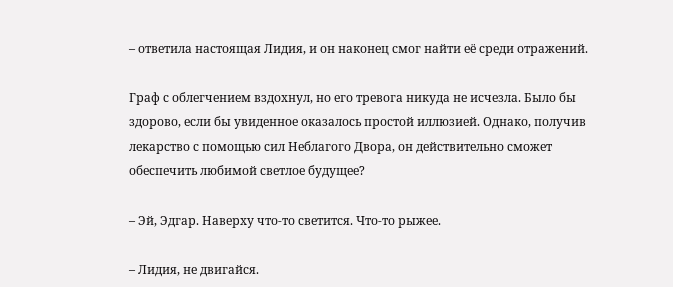– ответила настоящая Лидия, и он наконец смог найти её среди отражений.

Граф с облегчением вздохнул, но его тревога никуда не исчезла. Было бы здорово, если бы увиденное оказалось простой иллюзией. Однако, получив лекарство с помощью сил Неблагого Двора, он действительно сможет обеспечить любимой светлое будущее?

– Эй, Эдгар. Наверху что-то светится. Что-то рыжее.

– Лидия, не двигайся.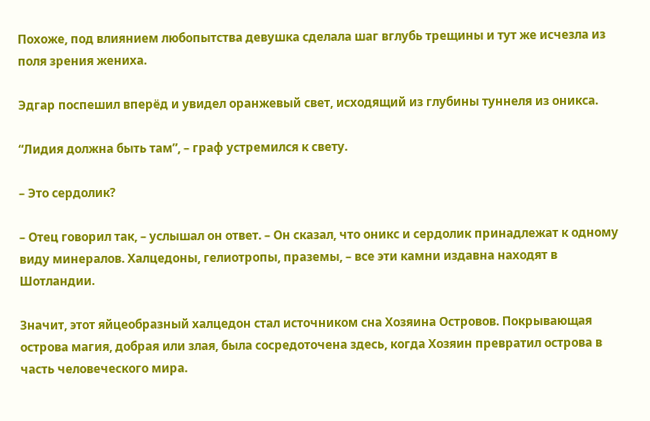Похоже, под влиянием любопытства девушка сделала шаг вглубь трещины и тут же исчезла из поля зрения жениха.

Эдгар поспешил вперёд и увидел оранжевый свет, исходящий из глубины туннеля из оникса.

“Лидия должна быть там”, – граф устремился к свету.

– Это сердолик?

– Отец говорил так, – услышал он ответ. – Он сказал, что оникс и сердолик принадлежат к одному виду минералов. Халцедоны, гелиотропы, праземы, – все эти камни издавна находят в Шотландии.

Значит, этот яйцеобразный халцедон стал источником сна Хозяина Островов. Покрывающая острова магия, добрая или злая, была сосредоточена здесь, когда Хозяин превратил острова в часть человеческого мира.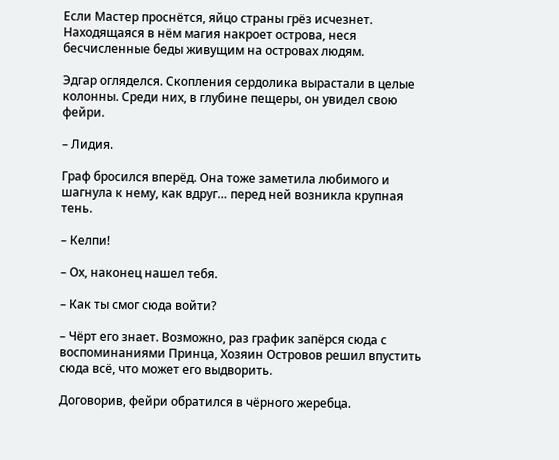Если Мастер проснётся, яйцо страны грёз исчезнет. Находящаяся в нём магия накроет острова, неся бесчисленные беды живущим на островах людям.

Эдгар огляделся. Скопления сердолика вырастали в целые колонны. Среди них, в глубине пещеры, он увидел свою фейри.

– Лидия.

Граф бросился вперёд. Она тоже заметила любимого и шагнула к нему, как вдруг… перед ней возникла крупная тень.

– Келпи!

– Ох, наконец нашел тебя.

– Как ты смог сюда войти?

– Чёрт его знает. Возможно, раз график запёрся сюда с воспоминаниями Принца, Хозяин Островов решил впустить сюда всё, что может его выдворить.

Договорив, фейри обратился в чёрного жеребца.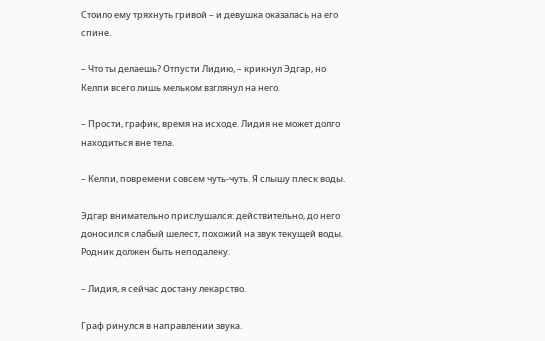Стоило ему тряхнуть гривой – и девушка оказалась на его спине.

– Что ты делаешь? Отпусти Лидию, – крикнул Эдгар, но Келпи всего лишь мельком взглянул на него.

– Прости, график, время на исходе. Лидия не может долго находиться вне тела.

– Келпи, повремени совсем чуть-чуть. Я слышу плеск воды.

Эдгар внимательно прислушался: действительно, до него доносился слабый шелест, похожий на звук текущей воды. Родник должен быть неподалеку.

– Лидия, я сейчас достану лекарство.

Граф ринулся в направлении звука.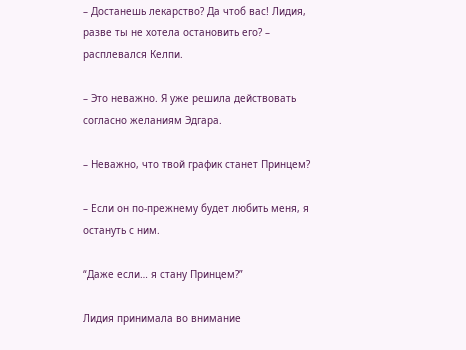– Достанешь лекарство? Да чтоб вас! Лидия, разве ты не хотела остановить его? – расплевался Келпи.

– Это неважно. Я уже решила действовать согласно желаниям Эдгара.

– Неважно, что твой график станет Принцем?

– Если он по-прежнему будет любить меня, я остануть с ним.

“Даже если… я стану Принцем?”

Лидия принимала во внимание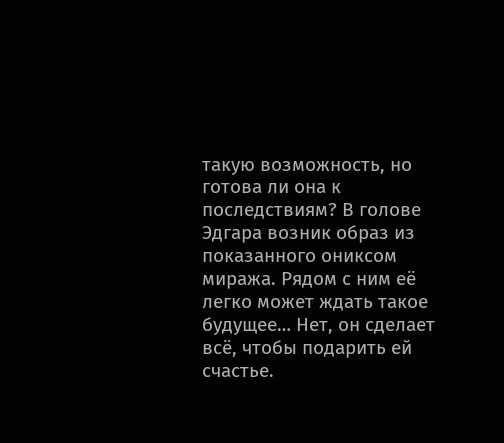такую возможность, но готова ли она к последствиям? В голове Эдгара возник образ из показанного ониксом миража. Рядом с ним её легко может ждать такое будущее… Нет, он сделает всё, чтобы подарить ей счастье.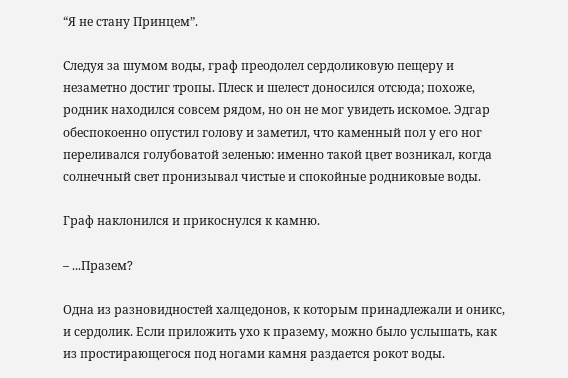“Я не стану Принцем”.

Следуя за шумом воды, граф преодолел сердоликовую пещеру и незаметно достиг тропы. Плеск и шелест доносился отсюда; похоже, родник находился совсем рядом, но он не мог увидеть искомое. Эдгар обеспокоенно опустил голову и заметил, что каменный пол у его ног переливался голубоватой зеленью: именно такой цвет возникал, когда солнечный свет пронизывал чистые и спокойные родниковые воды.

Граф наклонился и прикоснулся к камню.

– ...Празем?

Одна из разновидностей халцедонов, к которым принадлежали и оникс, и сердолик. Если приложить ухо к празему, можно было услышать, как из простирающегося под ногами камня раздается рокот воды.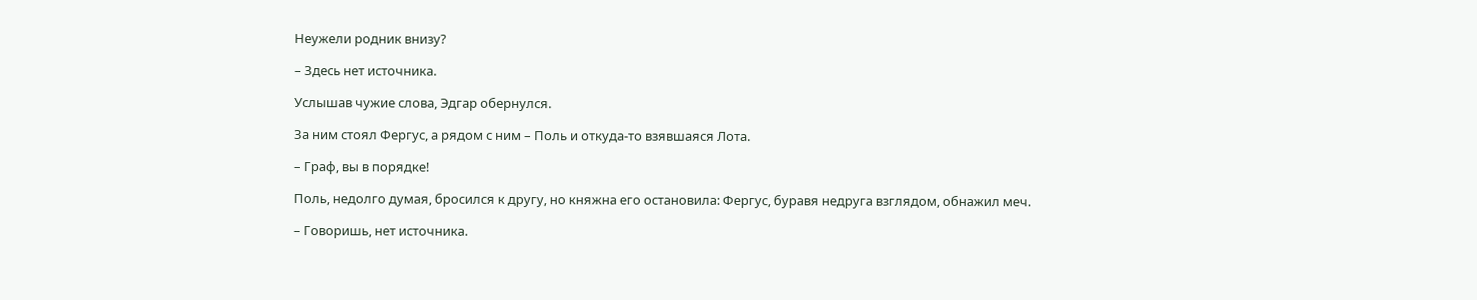Неужели родник внизу?

– Здесь нет источника.

Услышав чужие слова, Эдгар обернулся.

За ним стоял Фергус, а рядом с ним – Поль и откуда-то взявшаяся Лота.

– Граф, вы в порядке!

Поль, недолго думая, бросился к другу, но княжна его остановила: Фергус, буравя недруга взглядом, обнажил меч.

– Говоришь, нет источника.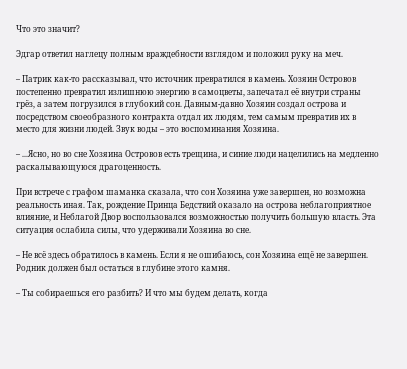Что это значит?

Эдгар ответил наглецу полным враждебности взглядом и положил руку на меч.

– Патрик как-то рассказывал, что источник превратился в камень. Хозяин Островов постепенно превратил излишнюю энергию в самоцветы, запечатал её внутри страны грёз, а затем погрузился в глубокий сон. Давным-давно Хозяин создал острова и посредством своеобразного контракта отдал их людям, тем самым превратив их в место для жизни людей. Звук воды – это воспоминания Хозяина.

– ...Ясно, но во сне Хозяина Островов есть трещина, и синие люди нацелились на медленно раскалывающуюся драгоценность.

При встрече с графом шаманка сказала, что сон Хозяина уже завершен, но возможна реальность иная. Так, рождение Принца Бедствий оказало на острова неблагоприятное влияние, и Неблагой Двор воспользовался возможностью получить большую власть. Эта ситуация ослабила силы, что удерживали Хозяина во сне.

– Не всё здесь обратилось в камень. Если я не ошибаюсь, сон Хозяина ещё не завершен. Родник должен был остаться в глубине этого камня.

– Ты собираешься его разбить? И что мы будем делать, когда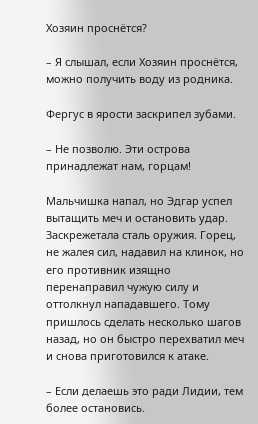Хозяин проснётся?

– Я слышал, если Хозяин проснётся, можно получить воду из родника.

Фергус в ярости заскрипел зубами.

– Не позволю. Эти острова принадлежат нам, горцам!

Мальчишка напал, но Эдгар успел вытащить меч и остановить удар. Заскрежетала сталь оружия. Горец, не жалея сил, надавил на клинок, но его противник изящно перенаправил чужую силу и оттолкнул нападавшего. Тому пришлось сделать несколько шагов назад, но он быстро перехватил меч и снова приготовился к атаке.

– Если делаешь это ради Лидии, тем более остановись.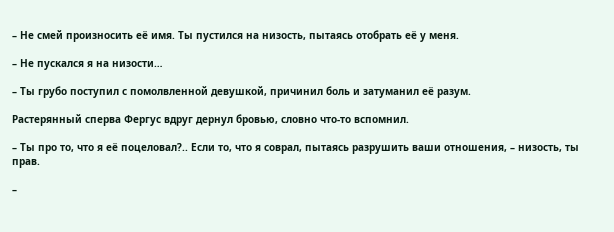– Не смей произносить её имя. Ты пустился на низость, пытаясь отобрать её у меня.

– Не пускался я на низости…

– Ты грубо поступил с помолвленной девушкой, причинил боль и затуманил её разум.

Растерянный сперва Фергус вдруг дернул бровью, словно что-то вспомнил.

– Ты про то, что я её поцеловал?.. Если то, что я соврал, пытаясь разрушить ваши отношения, – низость, ты прав.

–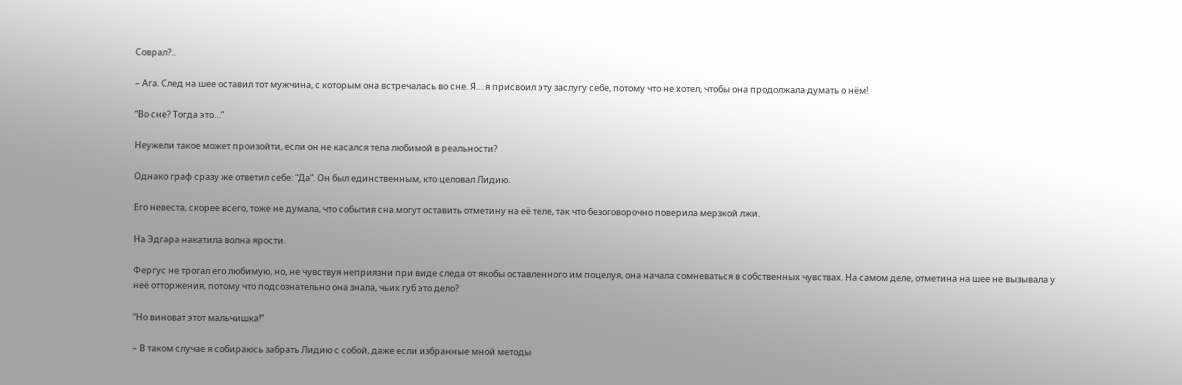Соврал?..

– Ага. След на шее оставил тот мужчина, с которым она встречалась во сне. Я… я присвоил эту заслугу себе, потому что не хотел, чтобы она продолжала думать о нём!

“Во сне? Тогда это…”

Неужели такое может произойти, если он не касался тела любимой в реальности?

Однако граф сразу же ответил себе: “Да”. Он был единственным, кто целовал Лидию.

Его невеста, скорее всего, тоже не думала, что события сна могут оставить отметину на её теле, так что безоговорочно поверила мерзкой лжи.

На Эдгара накатила волна ярости.

Фергус не трогал его любимую, но, не чувствуя неприязни при виде следа от якобы оставленного им поцелуя, она начала сомневаться в собственных чувствах. На самом деле, отметина на шее не вызывала у неё отторжения, потому что подсознательно она знала, чьих губ это дело?

“Но виноват этот мальчишка!”

– В таком случае я собираюсь забрать Лидию с собой, даже если избранные мной методы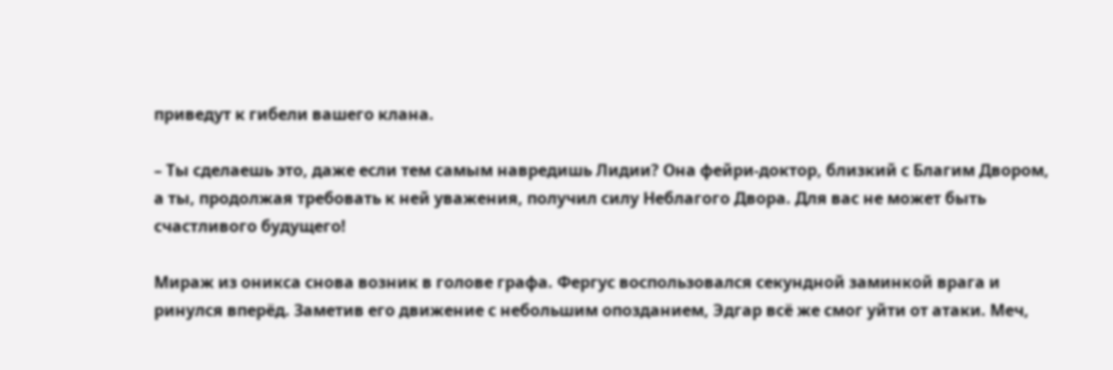приведут к гибели вашего клана.

– Ты сделаешь это, даже если тем самым навредишь Лидии? Она фейри-доктор, близкий с Благим Двором, а ты, продолжая требовать к ней уважения, получил силу Неблагого Двора. Для вас не может быть счастливого будущего!

Мираж из оникса снова возник в голове графа. Фергус воспользовался секундной заминкой врага и ринулся вперёд. Заметив его движение с небольшим опозданием, Эдгар всё же смог уйти от атаки. Меч,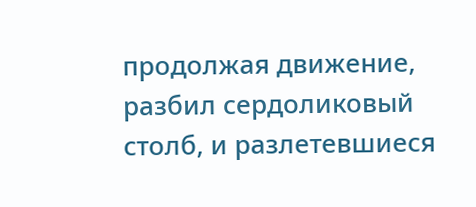продолжая движение, разбил сердоликовый столб, и разлетевшиеся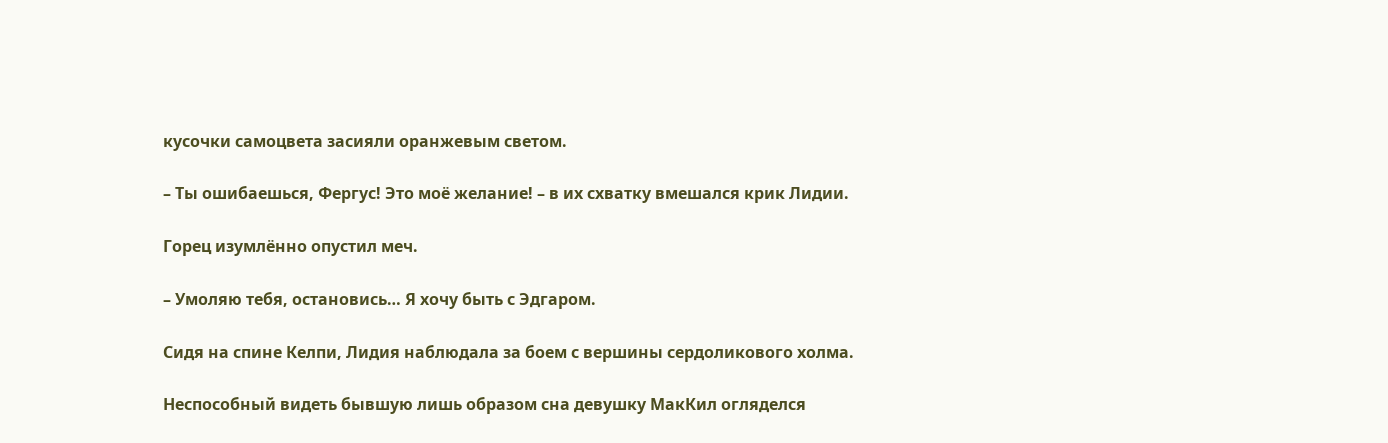кусочки самоцвета засияли оранжевым светом.

– Ты ошибаешься, Фергус! Это моё желание! – в их схватку вмешался крик Лидии.

Горец изумлённо опустил меч.

– Умоляю тебя, остановись… Я хочу быть с Эдгаром.

Сидя на спине Келпи, Лидия наблюдала за боем с вершины сердоликового холма.

Неспособный видеть бывшую лишь образом сна девушку МакКил огляделся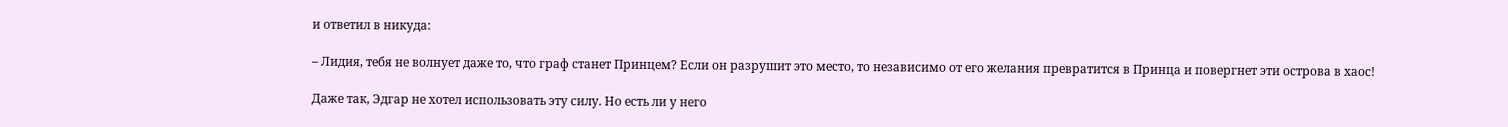и ответил в никуда:

– Лидия, тебя не волнует даже то, что граф станет Принцем? Если он разрушит это место, то независимо от его желания превратится в Принца и повергнет эти острова в хаос!

Даже так, Эдгар не хотел использовать эту силу. Но есть ли у него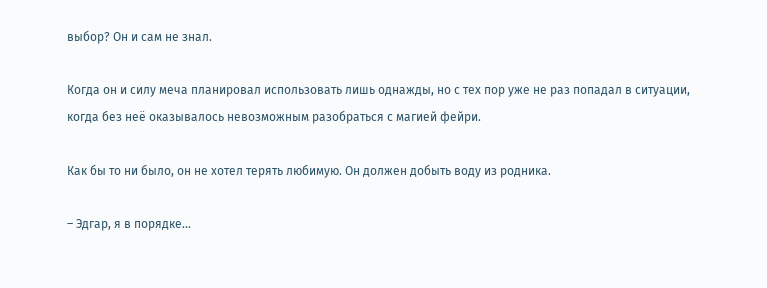выбор? Он и сам не знал.

Когда он и силу меча планировал использовать лишь однажды, но с тех пор уже не раз попадал в ситуации, когда без неё оказывалось невозможным разобраться с магией фейри.

Как бы то ни было, он не хотел терять любимую. Он должен добыть воду из родника.

– Эдгар, я в порядке…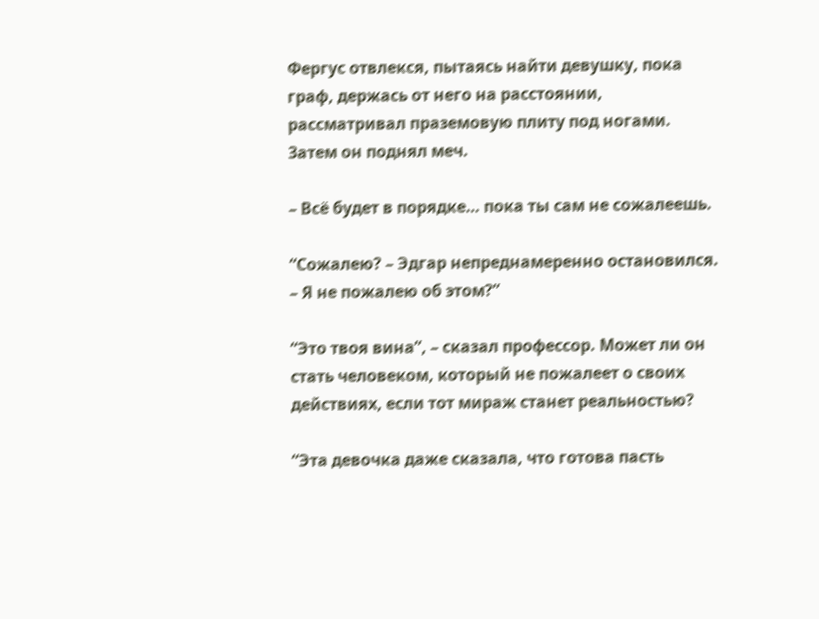Фергус отвлекся, пытаясь найти девушку, пока граф, держась от него на расстоянии, рассматривал праземовую плиту под ногами. Затем он поднял меч.

– Всё будет в порядке… пока ты сам не сожалеешь.

“Сожалею? – Эдгар непреднамеренно остановился. – Я не пожалею об этом?”

“Это твоя вина”, – сказал профессор. Может ли он стать человеком, который не пожалеет о своих действиях, если тот мираж станет реальностью?

“Эта девочка даже сказала, что готова пасть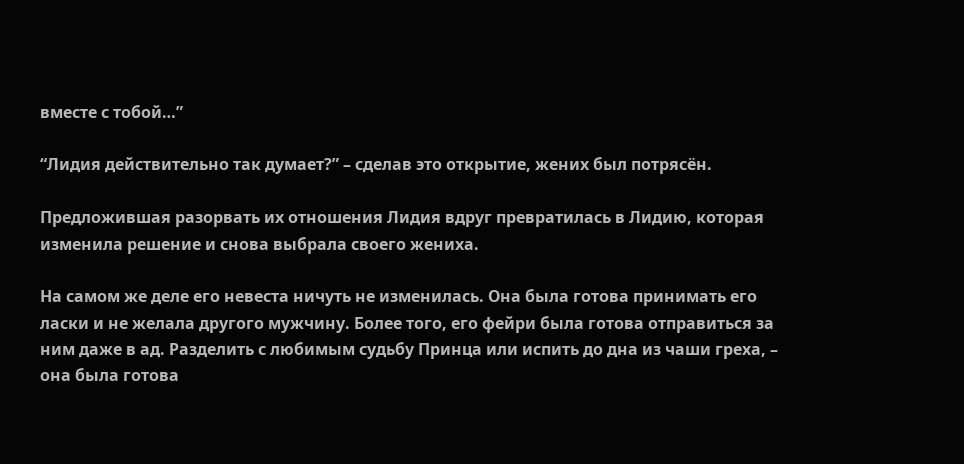вместе с тобой…”

“Лидия действительно так думает?” – сделав это открытие, жених был потрясён.

Предложившая разорвать их отношения Лидия вдруг превратилась в Лидию, которая изменила решение и снова выбрала своего жениха.

На самом же деле его невеста ничуть не изменилась. Она была готова принимать его ласки и не желала другого мужчину. Более того, его фейри была готова отправиться за ним даже в ад. Разделить с любимым судьбу Принца или испить до дна из чаши греха, – она была готова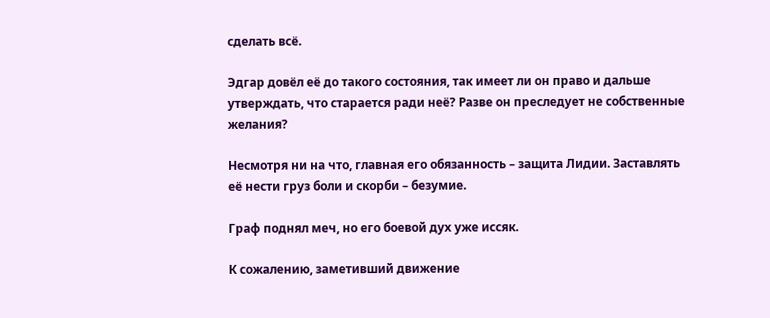сделать всё.

Эдгар довёл её до такого состояния, так имеет ли он право и дальше утверждать, что старается ради неё? Разве он преследует не собственные желания?

Несмотря ни на что, главная его обязанность – защита Лидии. Заставлять её нести груз боли и скорби – безумие.

Граф поднял меч, но его боевой дух уже иссяк.

К сожалению, заметивший движение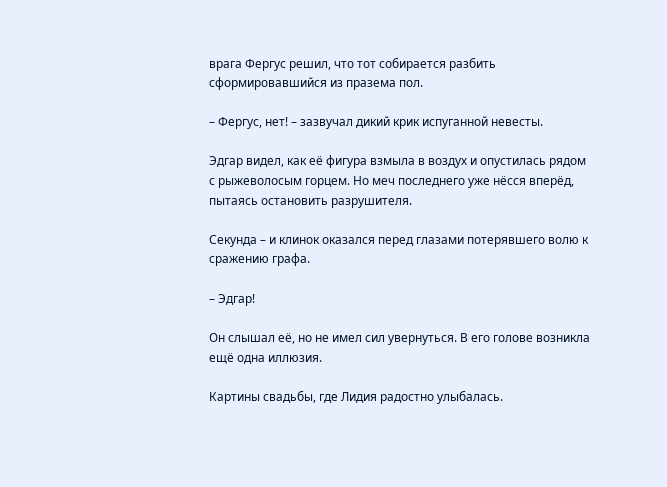врага Фергус решил, что тот собирается разбить сформировавшийся из празема пол.

– Фергус, нет! – зазвучал дикий крик испуганной невесты.

Эдгар видел, как её фигура взмыла в воздух и опустилась рядом с рыжеволосым горцем. Но меч последнего уже нёсся вперёд, пытаясь остановить разрушителя.

Секунда – и клинок оказался перед глазами потерявшего волю к сражению графа.

– Эдгар!

Он слышал её, но не имел сил увернуться. В его голове возникла ещё одна иллюзия.

Картины свадьбы, где Лидия радостно улыбалась.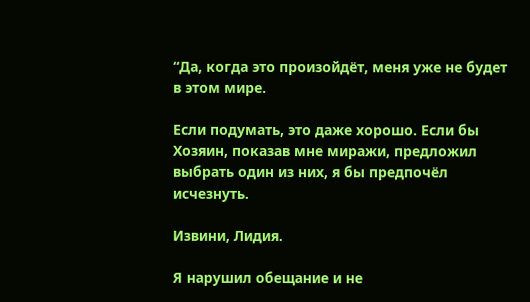“Да, когда это произойдёт, меня уже не будет в этом мире.

Если подумать, это даже хорошо. Если бы Хозяин, показав мне миражи, предложил выбрать один из них, я бы предпочёл исчезнуть.

Извини, Лидия.

Я нарушил обещание и не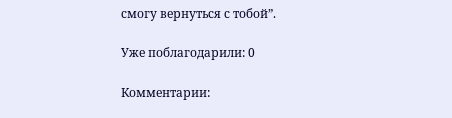смогу вернуться с тобой”.

Уже поблагодарили: 0

Комментарии: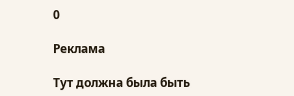0

Реклама

Тут должна была быть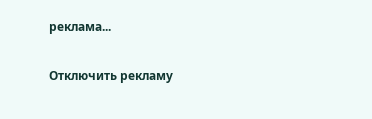реклама...

Отключить рекламу